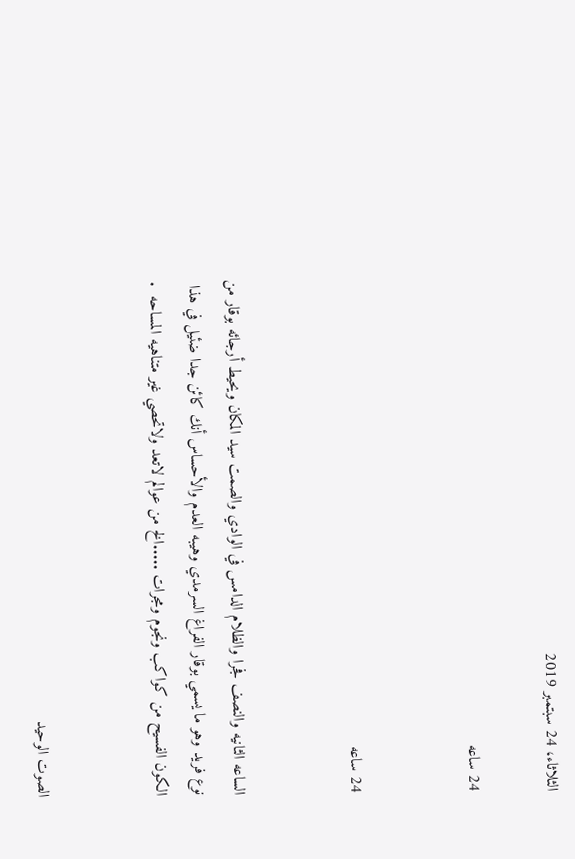الثلاثاء، 24 سبتمبر 2019

24 ساعه


24 ساعه


الساعه الثانيه والنصف فجرا والظلام الدامس في الوادي والصمت سيد المكان ويحيط أرجائه بوقار من نوع فريد وهو ما يسمي بوقار الفراغ السرمدي وهيبه العدم والأحساس أنك كائن جدا ضئيل في هذا الكون الفسيح من كواكب ونجوم ومجرات .....الخ من عوالم لاتعد ولاتحصي غير متناهيه المساحه  .


الصوت الوحيد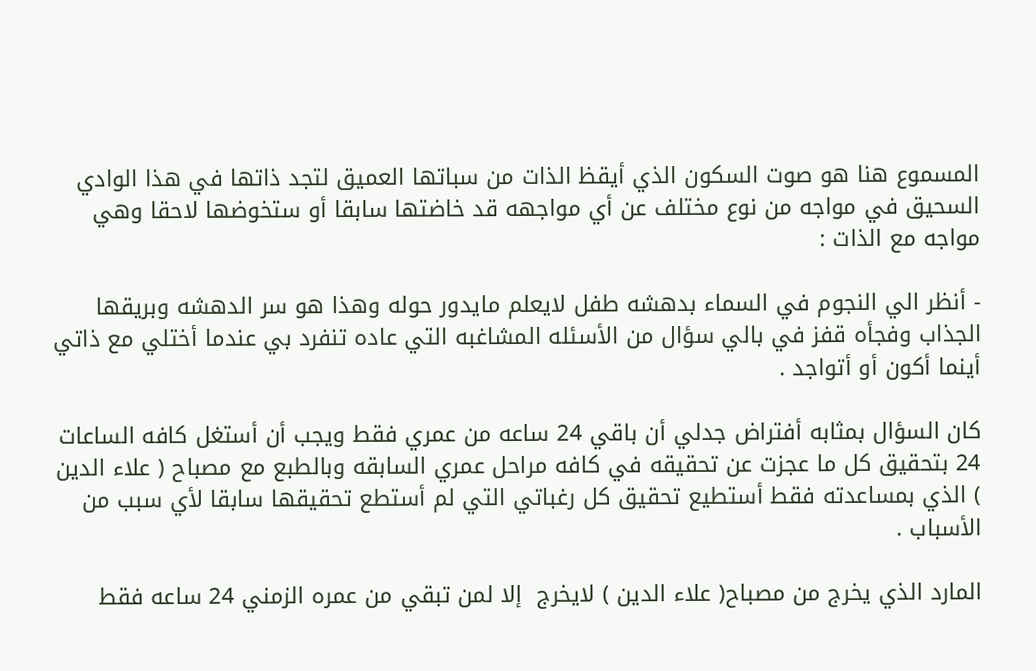المسموع هنا هو صوت السكون الذي أيقظ الذات من سباتها العميق لتجد ذاتها في هذا الوادي السحيق في مواجه من نوع مختلف عن أي مواجهه قد خاضتها سابقا أو ستخوضها لاحقا وهي مواجه مع الذات :

- أنظر الي النجوم في السماء بدهشه طفل لايعلم مايدور حوله وهذا هو سر الدهشه وبريقها الجذاب وفجأه قفز في بالي سؤال من الأسئله المشاغبه التي عاده تنفرد بي عندما أختلي مع ذاتي أينما أكون أو أتواجد .

كان السؤال بمثابه أفتراض جدلي أن باقي 24 ساعه من عمري فقط ويجب أن أستغل كافه الساعات 24 بتحقيق كل ما عجزت عن تحقيقه في كافه مراحل عمري السابقه وبالطبع مع مصباح ( علاء الدين ) الذي بمساعدته فقط أستطيع تحقيق كل رغباتي التي لم أستطع تحقيقها سابقا لأي سبب من الأسباب .

المارد الذي يخرج من مصباح( علاء الدين ) لايخرج  إلا لمن تبقي من عمره الزمني 24 ساعه فقط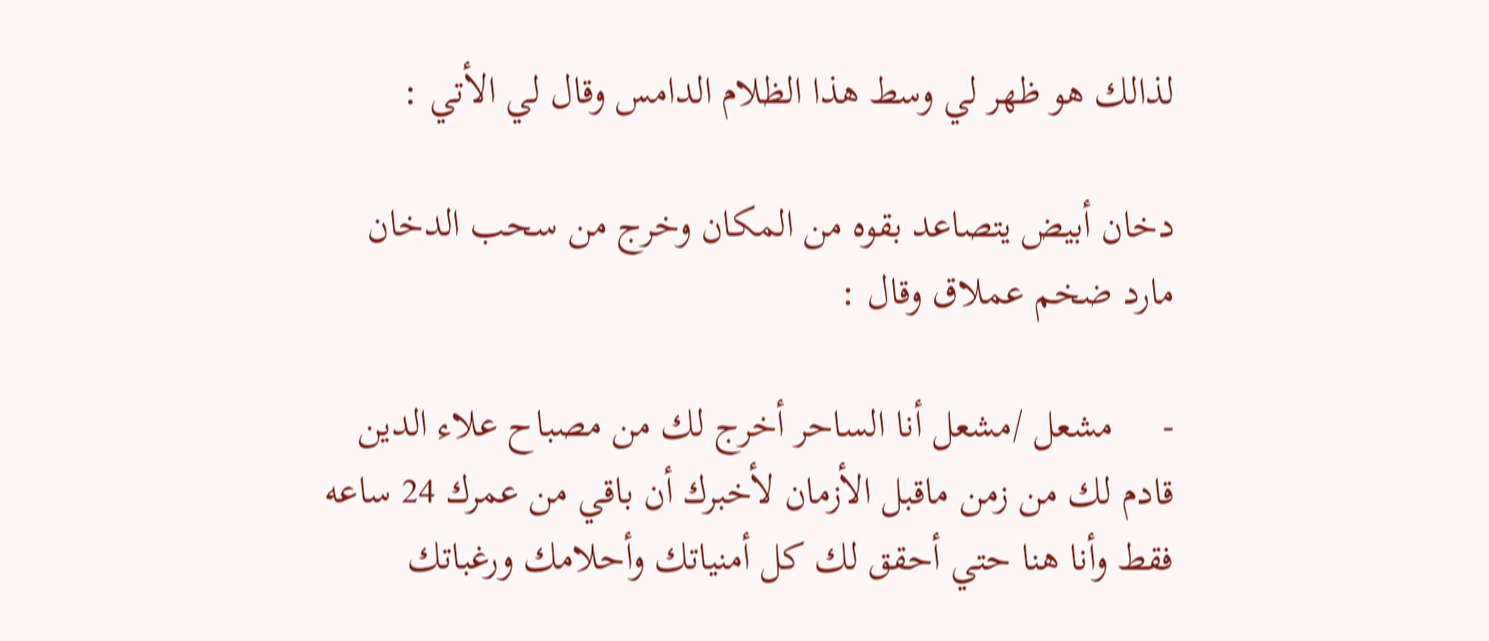لذالك هو ظهر لي وسط هذا الظلام الدامس وقال لي الأتي :

دخان أبيض يتصاعد بقوه من المكان وخرج من سحب الدخان مارد ضخم عملاق وقال :

-     مشعل /مشعل أنا الساحر أخرج لك من مصباح علاء الدين قادم لك من زمن ماقبل الأزمان لأخبرك أن باقي من عمرك 24 ساعه فقط وأنا هنا حتي أحقق لك كل أمنياتك وأحلامك ورغباتك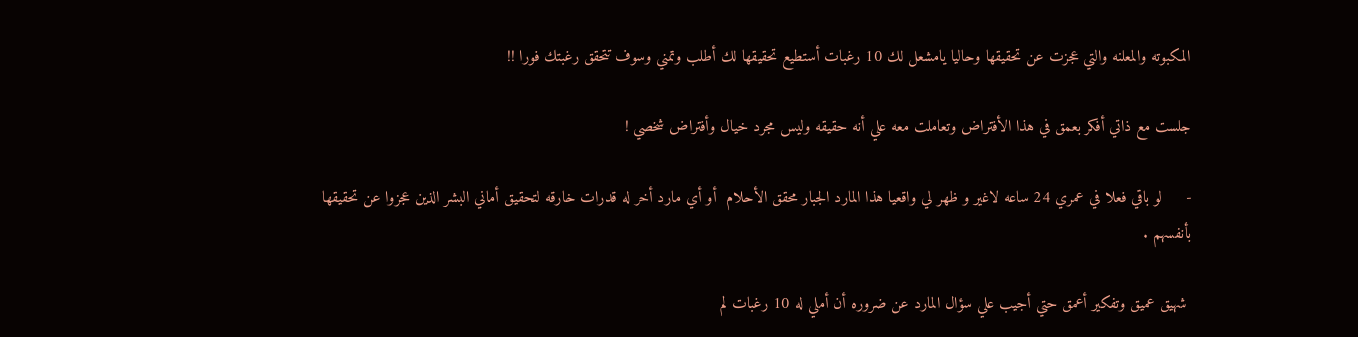المكبوته والمعلنه والتي عجزت عن تحقيقها وحاليا يامشعل لك 10 رغبات أستطيع تحقيقها لك أطلب وتمني وسوف تتحقق رغبتك فورا !!

جلست مع ذاتي أفكر بعمق في هذا الأفتراض وتعاملت معه علي أنه حقيقه وليس مجرد خيال وأفتراض شخصي !

-     لو باقي فعلا في عمري 24 ساعه لاغير و ظهر لي واقعيا هذا المارد الجبار محقق الأحلام  أو أي مارد أخر له قدرات خارقه لتحقيق أماني البشر الذين عجزوا عن تحقيقها بأنفسهم .

 شهيق عميق وتفكير أعمق حتي أجيب علي سؤال المارد عن ضروره أن أملي له 10 رغبات لم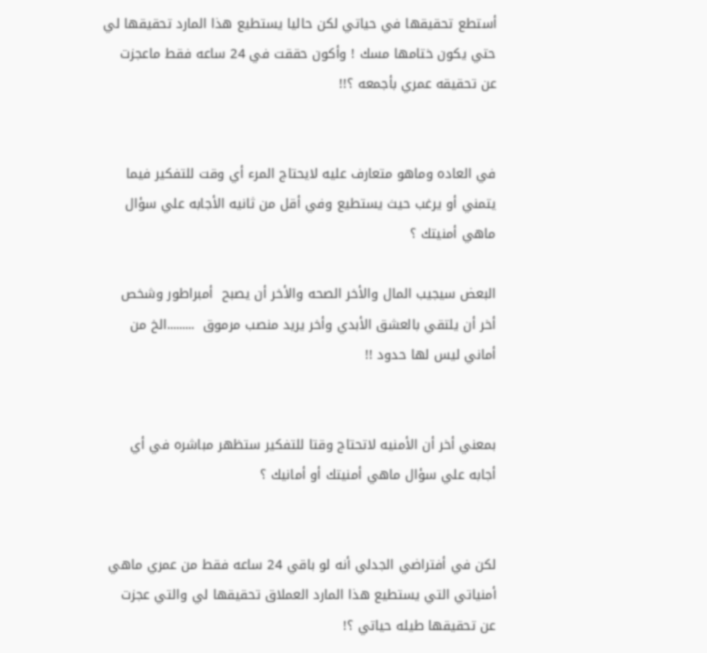أستطع تحقيقها في حياتي لكن حاليا يستطيع هذا المارد تحقيقها لي حتي يكون ختامها مسك ! وأكون حققت في 24 ساعه فقط ماعجزت عن تحقيقه عمري بأجمعه ؟!!


في العاده وماهو متعارف عليه لايحتاج المرء أي وقت للتفكير فيما يتمني أو يرغب حيث يستطيع وفي أقل من ثانيه الأجابه علي سؤال ماهي أمنيتك ؟

البعض سيجيب المال والأخر الصحه والأخر أن يصبح  أمبراطور وشخص أخر أن يلتقي بالعشق الأبدي وأخر يريد منصب مرموق  .........الخ من أماني ليس لها حدود !!


بمعني أخر أن الأمنيه لاتحتاج وقتا للتفكير ستظهر مباشره في أي أجابه علي سؤال ماهي أمنيتك أو أمانيك ؟


لكن في أفتراضي الجدلي أنه لو باقي 24 ساعه فقط من عمري ماهي أمنياتي التي يستطيع هذا المارد العملاق تحقيقها لي والتي عجزت عن تحقيقها طيله حياتي ؟!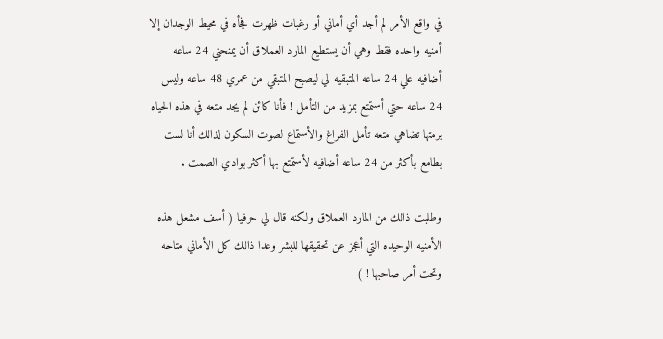في واقع الأمر لم أجد أي أماني أو رغبات ظهرت فجأه في محيط الوجدان إلا أمنيه واحده فقط وهي أن يستطيع المارد العملاق أن يمنحني 24 ساعه أضافيه علي 24 ساعه المتبقيه لي ليصبح المتبقي من عمري 48 ساعه وليس 24 ساعه حتي أستمتع بمزيد من التأمل ! فأنا كائن لم يجد متعه في هذه الحياه برمتها تضاهي متعه تأمل الفراغ والأستماع لصوت السكون لذالك أنا لست بطامع بأكثر من 24 ساعه أضافيه لأستمتع بها أكثر بوادي الصمت .

وطلبت ذالك من المارد العملاق ولكنه قال لي حرفيا ( أسف مشعل هذه الأمنيه الوحيده التي أعجز عن تحقيقها للبشر وعدا ذالك كل الأماني متاحه وتحت أمر صاحبها ! )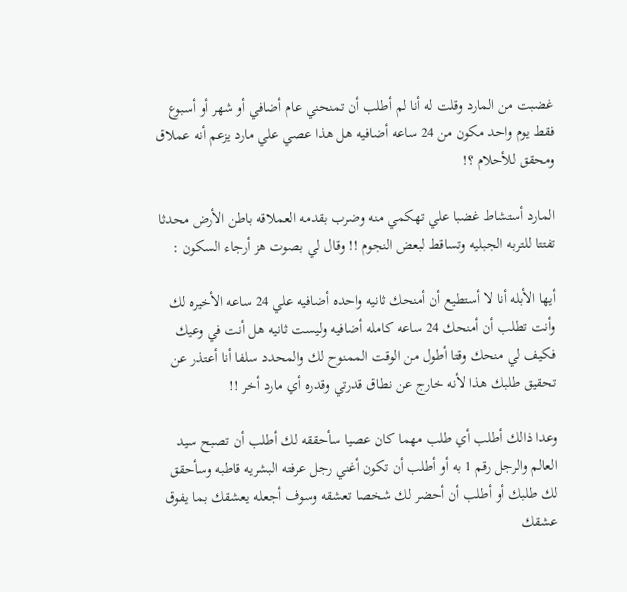غضبت من المارد وقلت له أنا لم أطلب أن تمنحني عام أضافي أو شهر أو أسبوع فقط يوم واحد مكون من 24 ساعه أضافيه هل هذا عصي علي مارد يزعم أنه عملاق ومحقق للأحلام ؟!

المارد أستشاط غضبا علي تهكمي منه وضرب بقدمه العملاقه باطن الأرض محدثا تفتتا للتربه الجبليه وتساقط لبعض النجوم !! وقال لي بصوت هز أرجاء السكون :

أيها الأبله أنا لا أستطيع أن أمنحك ثانيه واحده أضافيه علي 24 ساعه الأخيره لك وأنت تطلب أن أمنحك 24 ساعه كامله أضافيه وليست ثانيه هل أنت في وعيك فكيف لي منحك وقتا أطول من الوقت الممنوح لك والمحدد سلفا أنا أعتذر عن تحقيق طلبك هذا لأنه خارج عن نطاق قدرتي وقدره أي مارد أخر !!

وعدا ذالك أطلب أي طلب مهما كان عصيا سأحققه لك أطلب أن تصبح سيد العالم والرجل رقم 1 به أو أطلب أن تكون أغني رجل عرفته البشريه قاطبه وسأحقق لك طلبك أو أطلب أن أحضر لك شخصا تعشقه وسوف أجعله يعشقك بما يفوق عشقك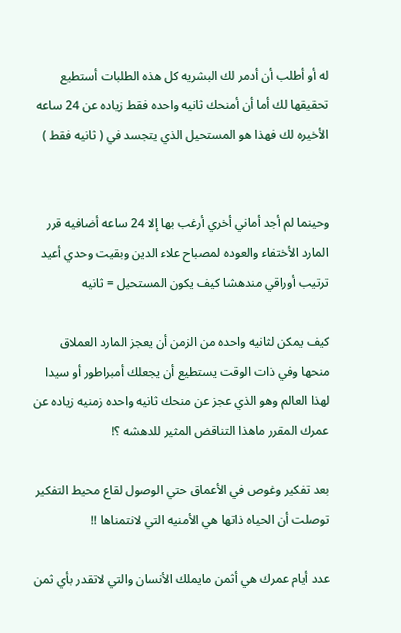له أو أطلب أن أدمر لك البشريه كل هذه الطلبات أستطيع تحقيقها لك أما أن أمنحك ثانيه واحده فقط زياده عن 24 ساعه الأخيره لك فهذا هو المستحيل الذي يتجسد في ( ثانيه فقط )


وحينما لم أجد أماني أخري أرغب بها إلا 24 ساعه أضافيه قرر المارد الأختفاء والعوده لمصباح علاء الدين وبقيت وحدي أعيد ترتيب أوراقي مندهشا كيف يكون المستحيل = ثانيه

كيف يمكن لثانيه واحده من الزمن أن يعجز المارد العملاق منحها وفي ذات الوقت يستطيع أن يجعلك أمبراطور أو سيدا لهذا العالم وهو الذي عجز عن منحك ثانيه واحده زمنيه زياده عن عمرك المقرر ماهذا التناقض المثير للدهشه ؟!

بعد تفكير وغوص في الأعماق حتي الوصول لقاع محيط التفكير توصلت أن الحياه ذاتها هي الأمنيه التي لانتمناها !!

عدد أيام عمرك هي أثمن مايملك الأنسان والتي لاتقدر بأي ثمن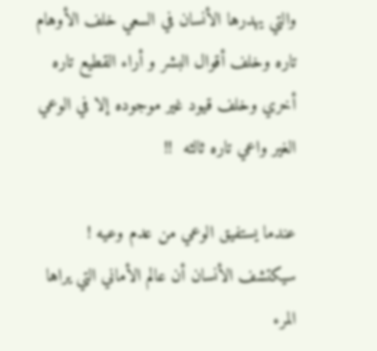والتي يهدرها الأنسان في السعي خلف الأوهام تاره وخلف أقوال البشر و أراء القطيع تاره أخري وخلف قيود غير موجوده إلا في الوعي الغير واعي تاره ثالثه  !!

عندما يستفيق الوعي من عدم وعيه ! سيكتشف الأنسان أن عالم الأماني التي يراها المرء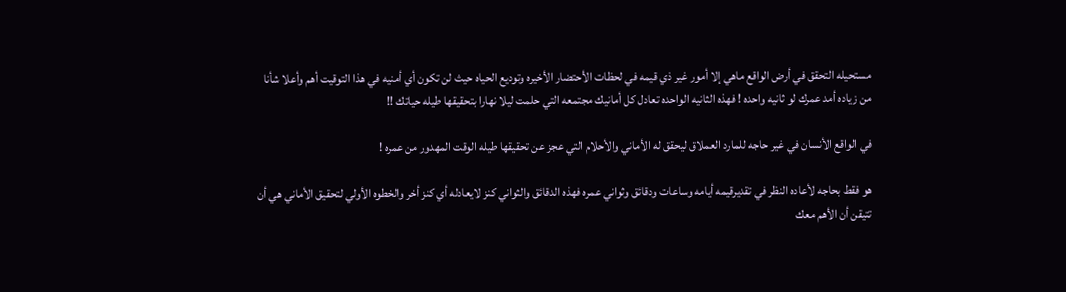مستحيله التحقق في أرض الواقع ماهي إلا أمور غير ذي قيمه في لحظات الأحتضار الأخيره وتوديع الحياه حيث لن تكون أي أمنيه في هذا التوقيت أهم وأعلا شأنا من زياده أمد عمرك لو ثانيه واحده ! فهذه الثانيه الواحده تعادل كل أمانيك مجتمعه التي حلمت ليلا نهارا بتحقيقها طيله حياتك !!

في الواقع الأنسان في غير حاجه للمارد العملاق ليحقق له الأماني والأحلام التي عجز عن تحقيقها طيله الوقت المهدور من عمره !

هو فقط بحاجه لأعاده النظر في تقديرقيمه أيامه وساعات ودقائق وثواني عمره فهذه الدقائق والثواني كنز لايعادله أي كنز أخر والخطوه الأولي لتحقيق الأماني هي أن تتيقن أن الأهم معك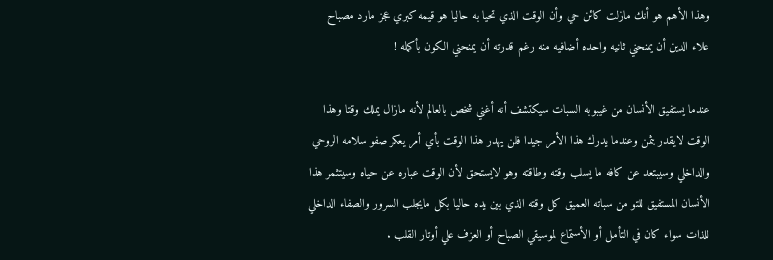وهذا الأهم هو أنك مازلت كائن حي وأن الوقت الذي تحيا به حاليا هو قيمه كبري عجز مارد مصباح علاء الدين أن يمنحني ثانيه واحده أضافيه منه رغم قدرته أن يمنحني الكون بأكمله !

عندما يستفيق الأنسان من غيبوبه السبات سيكتشف أنه أغني شخص بالعالم لأنه مازال يملك وقتا وهذا الوقت لايقدر بثمن وعندما يدرك هذا الأمر جيدا فلن يهدر هذا الوقت بأي أمر يعكر صفو سلامه الروحي والداخلي وسيبتعد عن كافه ما يسلب وقته وطاقته وهو لايستحق لأن الوقت عباره عن حياه وسيتثمر هذا الأنسان المستفيق للتو من سباته العميق كل وقته الذي بين يده حاليا بكل مايجلب السرور والصفاء الداخلي للذات سواء كان في التأمل أو الأستماع لموسيقي الصباح أو العزف علي أوتار القلب .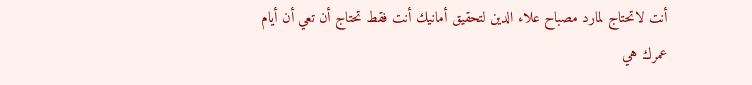أنت لاتحتاج لمارد مصباح علاء الدين لتحقيق أمانيك أنت فقط تحتاج أن تعي أن أيام عمرك هي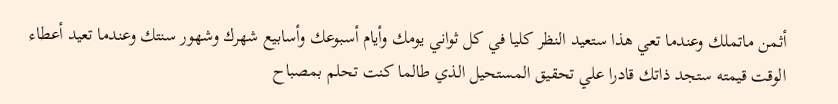أثمن ماتملك وعندما تعي هذا ستعيد النظر كليا في كل ثواني يومك وأيام أسبوعك وأسابيع شهرك وشهور سنتك وعندما تعيد أعطاء الوقت قيمته ستجد ذاتك قادرا علي تحقيق المستحيل الذي طالما كنت تحلم بمصباح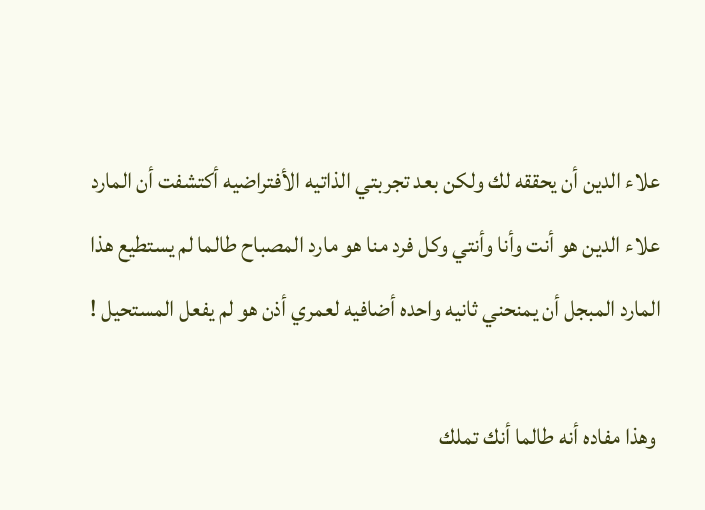علاء الدين أن يحققه لك ولكن بعد تجربتي الذاتيه الأفتراضيه أكتشفت أن المارد علاء الدين هو أنت وأنا وأنتي وكل فرد منا هو مارد المصباح طالما لم يستطيع هذا المارد المبجل أن يمنحني ثانيه واحده أضافيه لعمري أذن هو لم يفعل المستحيل !

 وهذا مفاده أنه طالما أنك تملك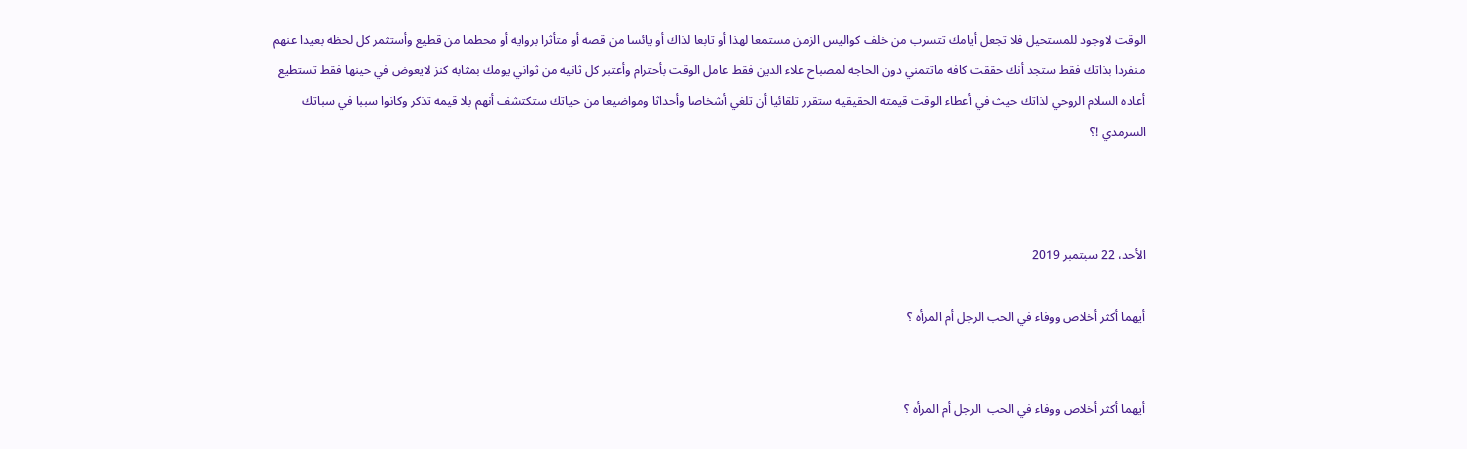الوقت لاوجود للمستحيل فلا تجعل أيامك تتسرب من خلف كواليس الزمن مستمعا لهذا أو تابعا لذاك أو يائسا من قصه أو متأثرا بروايه أو محطما من قطيع وأستثمر كل لحظه بعيدا عنهم منفردا بذاتك فقط ستجد أنك حققت كافه ماتتمني دون الحاجه لمصباح علاء الدين فقط عامل الوقت بأحترام وأعتبر كل ثانيه من ثواني يومك بمثابه كنز لايعوض في حينها فقط تستطيع أعاده السلام الروحي لذاتك حيث في أعطاء الوقت قيمته الحقيقيه ستقرر تلقائيا أن تلغي أشخاصا وأحداثا ومواضيعا من حياتك ستكتشف أنهم بلا قيمه تذكر وكانوا سببا في سباتك السرمدي !؟



الأحد، 22 سبتمبر 2019

أيهما أكثر أخلاص ووفاء في الحب الرجل أم المرأه ؟


أيهما أكثر أخلاص ووفاء في الحب  الرجل أم المرأه ؟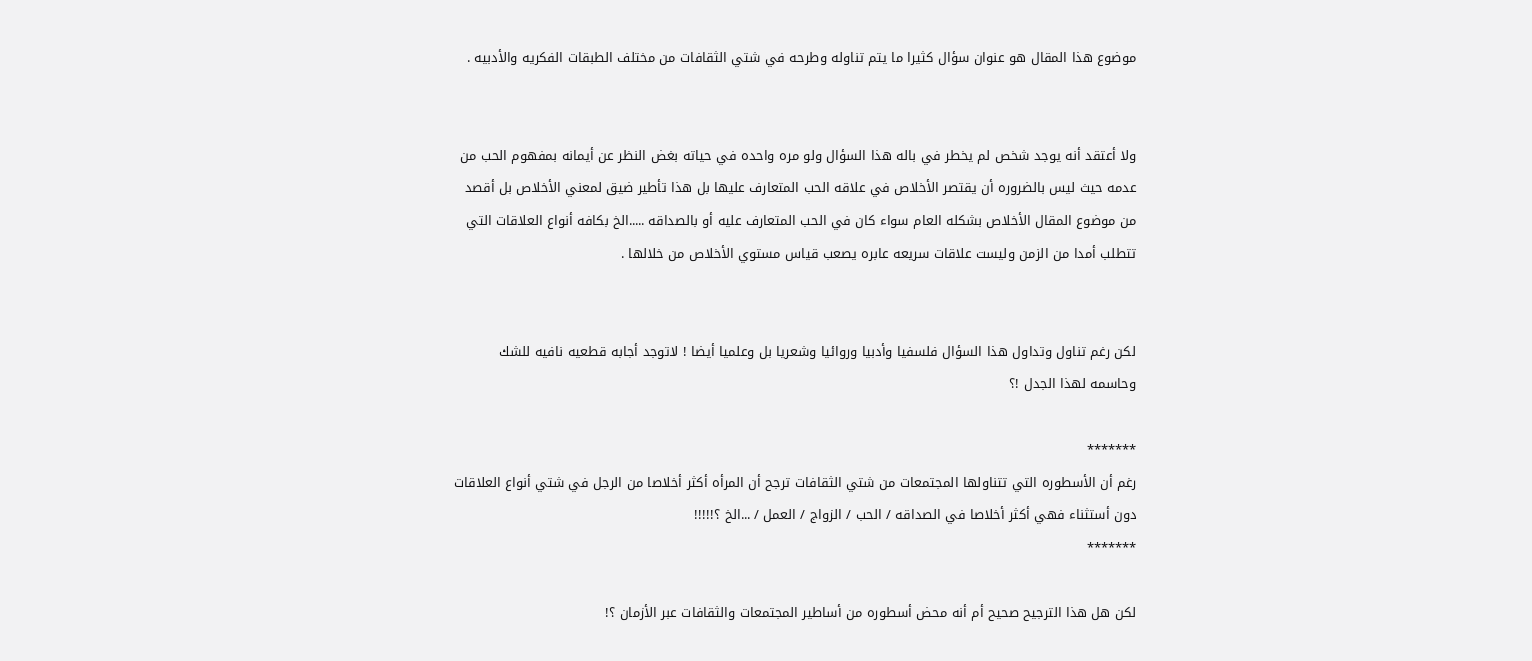موضوع هذا المقال هو عنوان سؤال كثيرا ما يتم تناوله وطرحه في شتي الثقافات من مختلف الطبقات الفكريه والأدبيه .


ولا أعتقد أنه يوجد شخص لم يخطر في باله هذا السؤال ولو مره واحده في حياته بغض النظر عن أيمانه بمفهوم الحب من عدمه حيث ليس بالضروره أن يقتصر الأخلاص في علاقه الحب المتعارف عليها بل هذا تأطير ضيق لمعني الأخلاص بل أقصد من موضوع المقال الأخلاص بشكله العام سواء كان في الحب المتعارف عليه أو بالصداقه .....الخ بكافه أنواع العلاقات التي تتطلب أمدا من الزمن وليست علاقات سريعه عابره يصعب قياس مستوي الأخلاص من خلالها .


لكن رغم تناول وتداول هذا السؤال فلسفيا وأدبيا وروائيا وشعريا بل وعلميا أيضا ! لاتوجد أجابه قطعيه نافيه للشك وحاسمه لهذا الجدل !؟

*******
رغم أن الأسطوره التي تتناولها المجتمعات من شتي الثقافات ترجح أن المرأه أكثر أخلاصا من الرجل في شتي أنواع العلاقات دون أستثناء فهي أكثر أخلاصا في الصداقه / الحب / الزواج / العمل / ...الخ ؟!!!!!
*******

لكن هل هذا الترجيح صحيح أم أنه محض أسطوره من أساطير المجتمعات والثقافات عبر الأزمان ؟!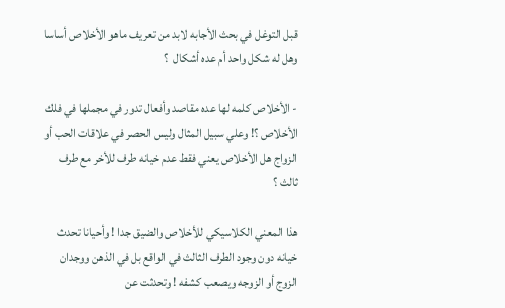قبل التوغل في بحث الأجابه لابد من تعريف ماهو الأخلاص أساسا وهل له شكل واحد أم عده أشكال  ؟

- الأخلاص كلمه لها عده مقاصد وأفعال تدور في مجملها في فلك الأخلاص ؟! وعلي سبيل المثال وليس الحصر في علاقات الحب أو الزواج هل الأخلاص يعني فقط عدم خيانه طرف للأخر مع طرف ثالث ؟

هذا المعني الكلاسيكي للأخلاص والضيق جدا ! وأحيانا تحدث خيانه دون وجود الطرف الثالث في الواقع بل في الذهن ووجدان الزوج أو الزوجه ويصعب كشفه ! وتحدثت عن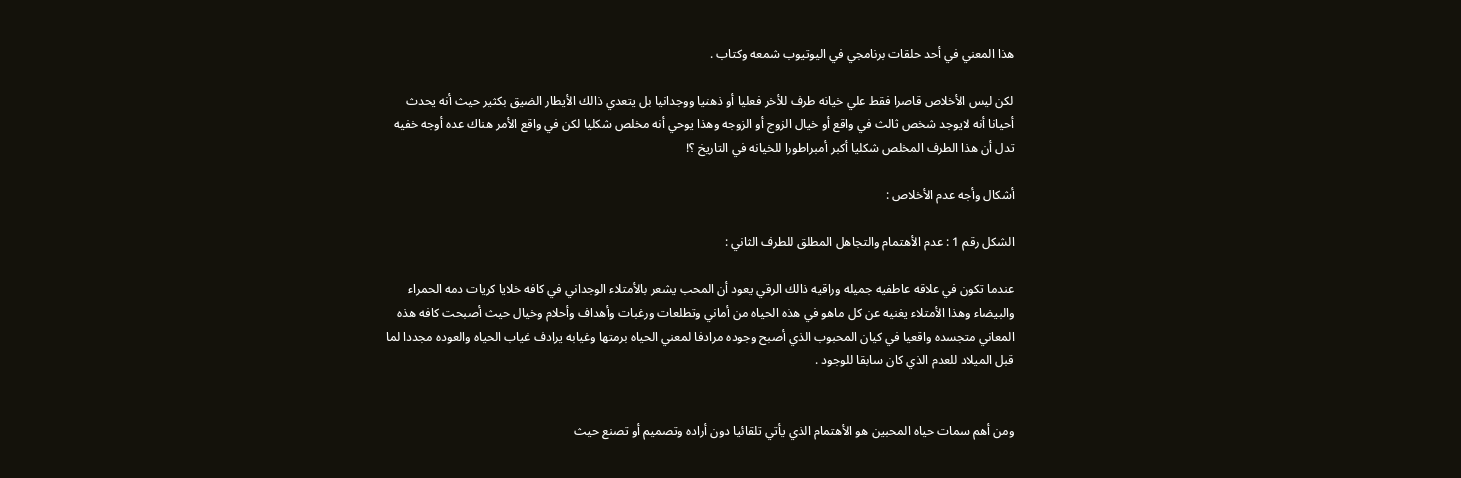هذا المعني في أحد حلقات برنامجي في اليوتيوب شمعه وكتاب .

لكن ليس الأخلاص قاصرا فقط علي خيانه طرف للأخر فعليا أو ذهنيا ووجدانيا بل يتعدي ذالك الأيطار الضيق بكثير حيث أنه يحدث أحيانا أنه لايوجد شخص ثالث في واقع أو خيال الزوج أو الزوجه وهذا يوحي أنه مخلص شكليا لكن في واقع الأمر هناك عده أوجه خفيه تدل أن هذا الطرف المخلص شكليا أكبر أمبراطورا للخيانه في التاريخ ؟!

أشكال وأجه عدم الأخلاص :

الشكل رقم 1 : عدم الأهتمام والتجاهل المطلق للطرف الثاني :

عندما تكون في علاقه عاطفيه جميله وراقيه ذالك الرقي يعود أن المحب يشعر بالأمتلاء الوجداني في كافه خلايا كريات دمه الحمراء والبيضاء وهذا الأمتلاء يغنيه عن كل ماهو في هذه الحياه من أماني وتطلعات ورغبات وأهداف وأحلام وخيال حيث أصبحت كافه هذه المعاني متجسده واقعيا في كيان المحبوب الذي أصبح وجوده مرادفا لمعني الحياه برمتها وغيابه يرادف غياب الحياه والعوده مجددا لما قبل الميلاد للعدم الذي كان سابقا للوجود .


ومن أهم سمات حياه المحبين هو الأهتمام الذي يأتي تلقائيا دون أراده وتصميم أو تصنع حيث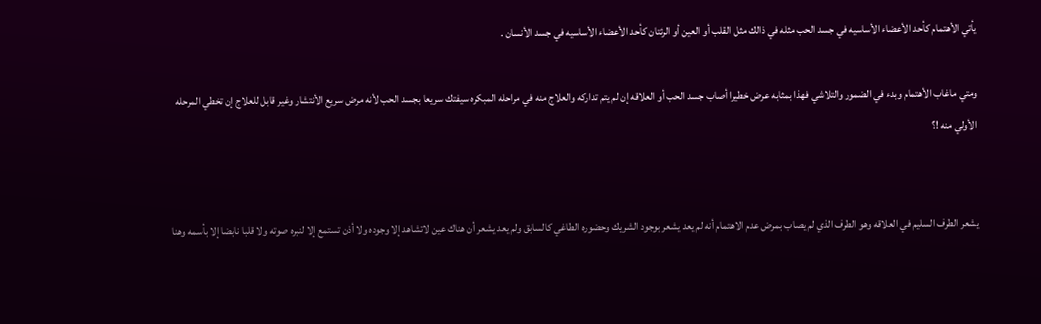يأتي الأهتمام كأحد الأعضاء الأساسيه في جسد الحب مثله في ذالك مثل القلب أو العين أو الرئتان كأحد الأعضاء الأساسيه في جسد الأنسان .

ومتي ماغاب الأهتمام وبدء في الضمور والتلاشي فهذا بمثابه عرض خطيرا أصاب جسد الحب أو العلاقه إن لم يتم تداركه والعلاج منه في مراحله المبكره سيفتك سريعا بجسد الحب لأنه مرض سريع الأنتشار وغير قابل للعلاج إن تخطي المرحله الأولي منه !؟


يشعر الطرف السليم في العلاقه وهو الطرف الذي لم يصاب بمرض عدم الاهتمام أنه لم يعد يشعر بوجود الشريك وحضوره الطاغي كالسابق ولم يعد يشعر أن هناك عين لاتشاهد إلا وجوده ولا أذن تستمع إلا لنبره صوته ولا قلبا نابضا إلا بأسمه وهنا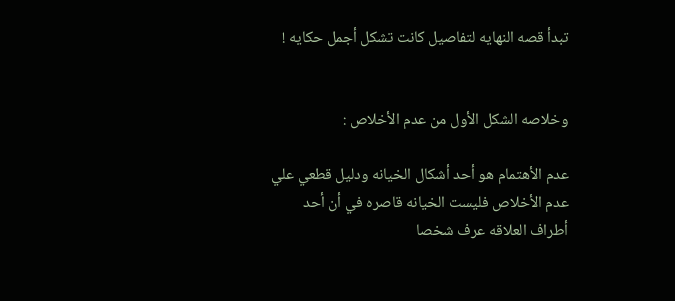تبدأ قصه النهايه لتفاصيل كانت تشكل أجمل حكايه !


وخلاصه الشكل الأول من عدم الأخلاص :

عدم الأهتمام هو أحد أشكال الخيانه ودليل قطعي علي عدم الأخلاص فليست الخيانه قاصره في أن أحد أطراف العلاقه عرف شخصا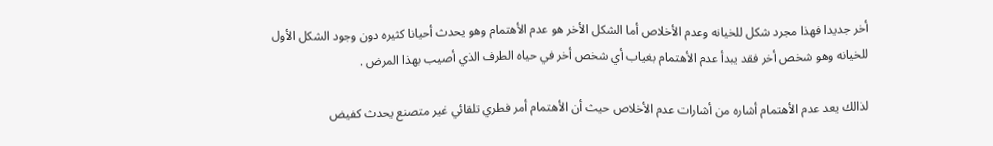أخر جديدا فهذا مجرد شكل للخيانه وعدم الأخلاص أما الشكل الأخر هو عدم الأهتمام وهو يحدث أحيانا كثيره دون وجود الشكل الأول للخيانه وهو شخص أخر فقد يبدأ عدم الأهتمام بغياب أي شخص أخر في حياه الطرف الذي أصيب بهذا المرض .

لذالك يعد عدم الأهتمام أشاره من أشارات عدم الأخلاص حيث أن الأهتمام أمر فطري تلقائي غير متصنع يحدث كفيض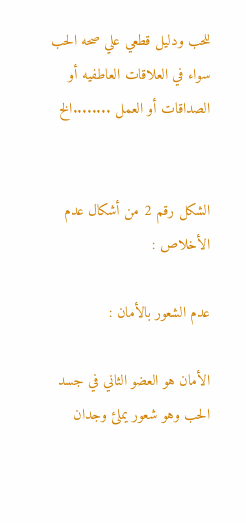للحب ودليل قطعي علي صحه الحب سواء في العلاقات العاطفيه أو الصداقات أو العمل ........الخ


الشكل رقم 2 من أشكال عدم الأخلاص :

عدم الشعور بالأمان :

الأمان هو العضو الثاني في جسد الحب وهو شعور يملئ وجدان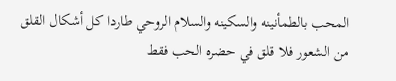المحب بالطمأنينه والسكينه والسلام الروحي طاردا كل أشكال القلق من الشعور فلا قلق في حضره الحب فقط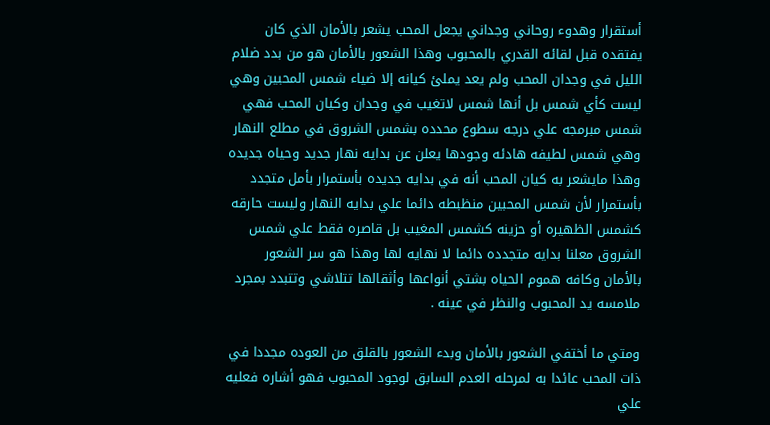أستقرار وهدوء روحاني وجداني يجعل المحب يشعر بالأمان الذي كان يفتقده قبل لقائه القدري بالمحبوب وهذا الشعور بالأمان هو من بدد ضلام الليل في وجدان المحب ولم يعد يملئ كيانه إلا ضياء شمس المحبين وهي ليست كأي شمس بل أنها شمس لاتغيب في وجدان وكيان المحب فهي شمس مبرمجه علي درجه سطوع محدده بشمس الشروق في مطلع النهار وهي شمس لطيفه هادئه وجودها يعلن عن بدايه نهار جديد وحياه جديده وهذا مايشعر به كيان المحب أنه في بدايه جديده بأستمرار بأمل متجدد بأستمرار لأن شمس المحبين منظبطه دائما علي بدايه النهار وليست حارقه كشمس الظهيره أو حزينه كشمس المغيب بل قاصره فقط علي شمس الشروق معلنا بدايه متجدده دائما لا نهايه لها وهذا هو سر الشعور بالأمان وكافه هموم الحياه بشتي أنواعها وأثقالها تتلاشي وتتبدد بمجرد ملامسه يد المحبوب والنظر في عينه .

ومتي ما أختفي الشعور بالأمان وبدء الشعور بالقلق من العوده مجددا في ذات المحب عائدا به لمرحله العدم السابق لوجود المحبوب فهو أشاره فعليه علي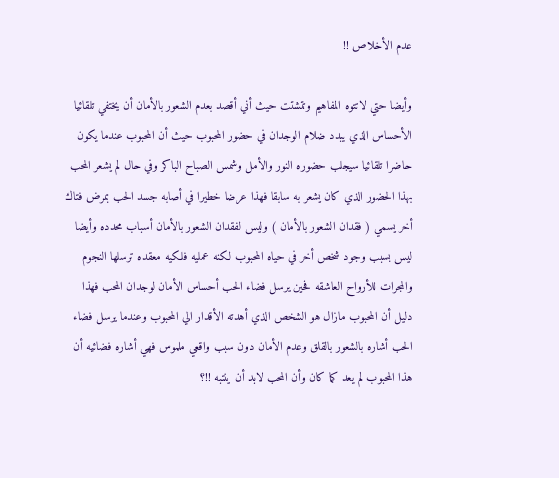عدم الأخلاص !!

وأيضا حتي لاتتوه المفاهيم وتتشتت حيث أني أقصد بعدم الشعور بالأمان أن يختفي تلقائيا الأحساس الذي يبدد ضلام الوجدان في حضور المحبوب حيث أن المحبوب عندما يكون حاضرا تلقائيا سيجلب حضوره النور والأمل وشمس الصباح الباكر وفي حال لم يشعر المحب بهذا الحضور الذي كان يشعر به سابقا فهذا عرضا خطيرا في أصابه جسد الحب بمرض فتاك أخر يسمي ( فقدان الشعور بالأمان ) وليس لفقدان الشعور بالأمان أسباب محدده وأيضا ليس بسبب وجود شخص أخر في حياه المحبوب لكنه عمليه فلكيه معقده ترسلها النجوم والمجرات للأرواح العاشقه فحين يرسل فضاء الحب أحساس الأمان لوجدان المحب فهذا دليل أن المحبوب مازال هو الشخص الذي أهدته الأقدار الي المحبوب وعندما يرسل فضاء الحب أشاره بالشعور بالقلق وعدم الأمان دون سبب واقعي ملموس فهي أشاره فضائيه أن هذا المحبوب لم يعد كما كان وأن المحب لابد أن ينتبه !!؟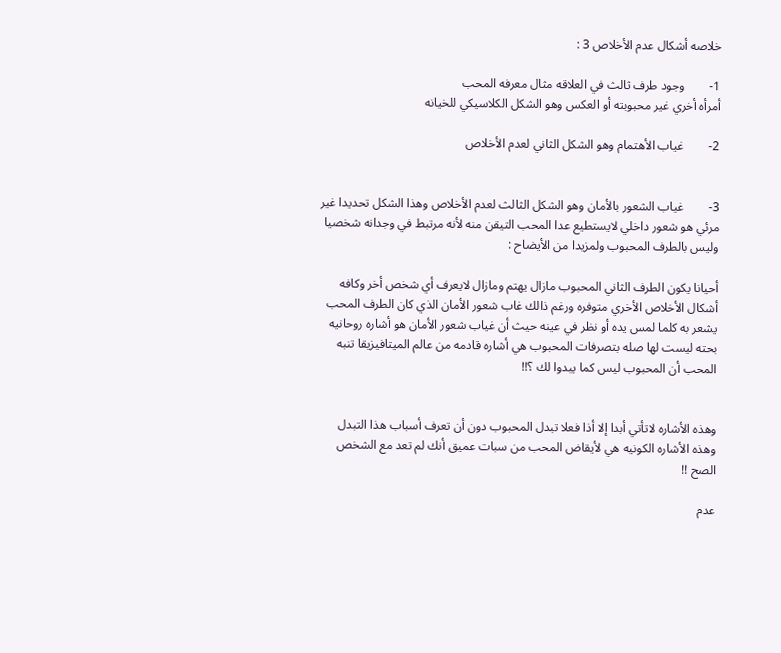خلاصه أشكال عدم الأخلاص 3 :

1-        وجود طرف ثالث في العلاقه مثال معرفه المحب
أمرأه أخري غير محبوبته أو العكس وهو الشكل الكلاسيكي للخيانه

2-        غياب الأهتمام وهو الشكل الثاني لعدم الأخلاص


3-        غياب الشعور بالأمان وهو الشكل الثالث لعدم الأخلاص وهذا الشكل تحديدا غير مرئي هو شعور داخلي لايستطيع عدا المحب التيقن منه لأنه مرتبط في وجدانه شخصيا وليس بالطرف المحبوب ولمزيدا من الأيضاح :

أحيانا يكون الطرف الثاني المحبوب مازال يهتم ومازال لايعرف أي شخص أخر وكافه أشكال الأخلاص الأخري متوفره ورغم ذالك غاب شعور الأمان الذي كان الطرف المحب يشعر به كلما لمس يده أو نظر في عينه حيث أن غياب شعور الأمان هو أشاره روحانيه بحته ليست لها صله بتصرفات المحبوب هي أشاره قادمه من عالم الميتافيزيقا تنبه المحب أن المحبوب ليس كما يبدوا لك ؟!!


وهذه الأشاره لاتأتي أبدا إلا أذا فعلا تبدل المحبوب دون أن تعرف أسباب هذا التبدل وهذه الأشاره الكونيه هي لأيقاض المحب من سبات عميق أنك لم تعد مع الشخص الصح !!

عدم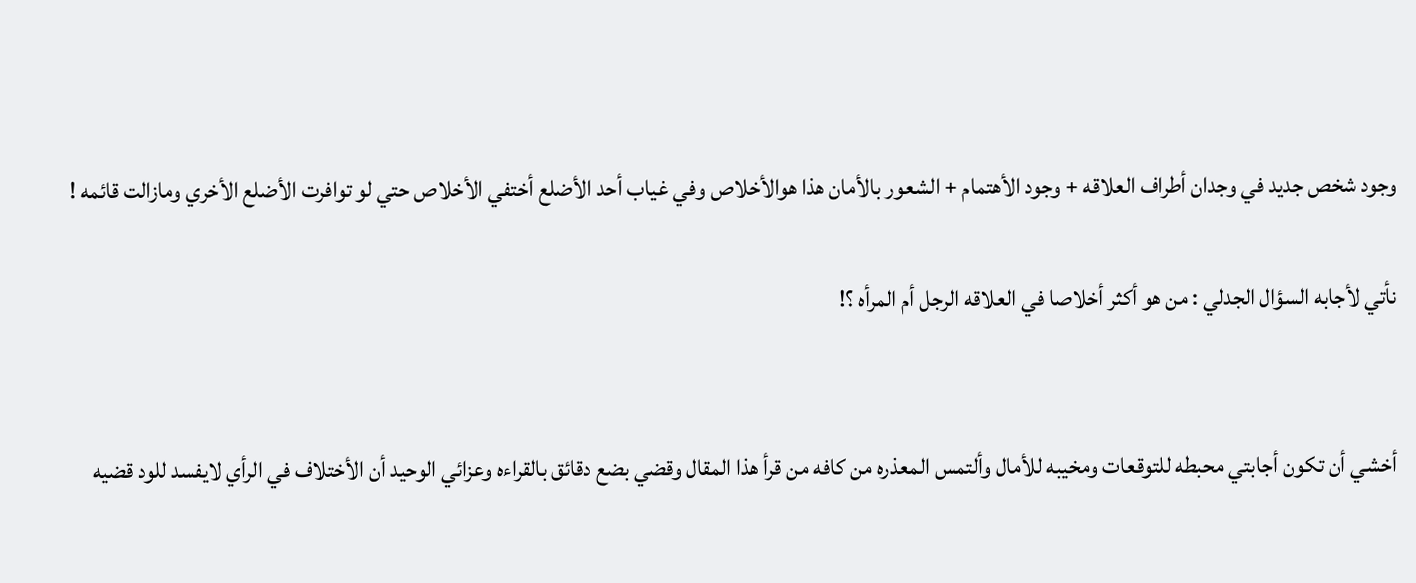وجود شخص جديد في وجدان أطراف العلاقه + وجود الأهتمام + الشعور بالأمان هذا هوالأخلاص وفي غياب أحد الأضلع أختفي الأخلاص حتي لو توافرت الأضلع الأخري ومازالت قائمه !

نأتي لأجابه السؤال الجدلي : من هو أكثر أخلاصا في العلاقه الرجل أم المرأه ؟!


أخشي أن تكون أجابتي محبطه للتوقعات ومخيبه للأمال وألتمس المعذره من كافه من قرأ هذا المقال وقضي بضع دقائق بالقراءه وعزائي الوحيد أن الأختلاف في الرأي لايفسد للود قضيه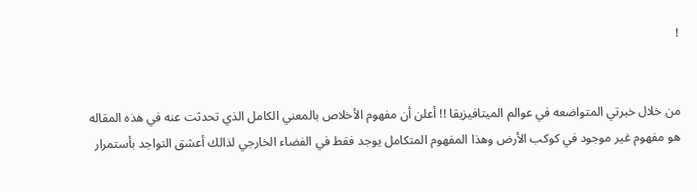!


من خلال خبرتي المتواضعه في عوالم الميتافيزيقا !! أعلن أن مفهوم الأخلاص بالمعني الكامل الذي تحدثت عنه في هذه المقاله هو مفهوم غير موجود في كوكب الأرض وهذا المفهوم المتكامل يوجد فقط في الفضاء الخارجي لذالك أعشق التواجد بأستمرار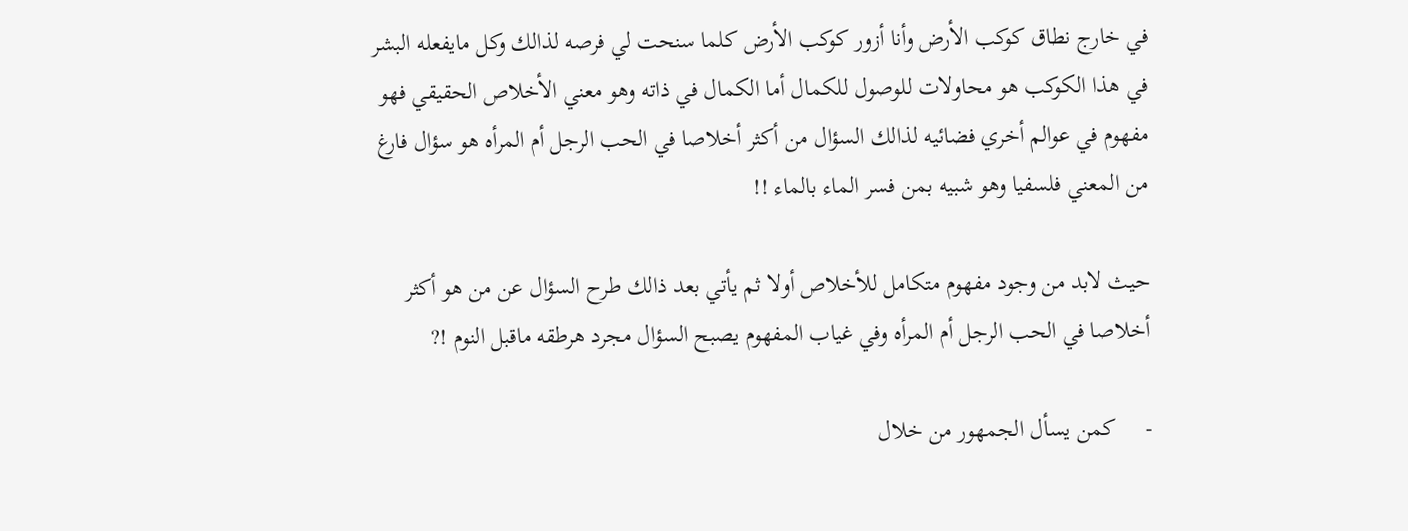في خارج نطاق كوكب الأرض وأنا أزور كوكب الأرض كلما سنحت لي فرصه لذالك وكل مايفعله البشر في هذا الكوكب هو محاولات للوصول للكمال أما الكمال في ذاته وهو معني الأخلاص الحقيقي فهو مفهوم في عوالم أخري فضائيه لذالك السؤال من أكثر أخلاصا في الحب الرجل أم المرأه هو سؤال فارغ من المعني فلسفيا وهو شبيه بمن فسر الماء بالماء !!

حيث لابد من وجود مفهوم متكامل للأخلاص أولا ثم يأتي بعد ذالك طرح السؤال عن من هو أكثر أخلاصا في الحب الرجل أم المرأه وفي غياب المفهوم يصبح السؤال مجرد هرطقه ماقبل النوم !?

-     كمن يسأل الجمهور من خلال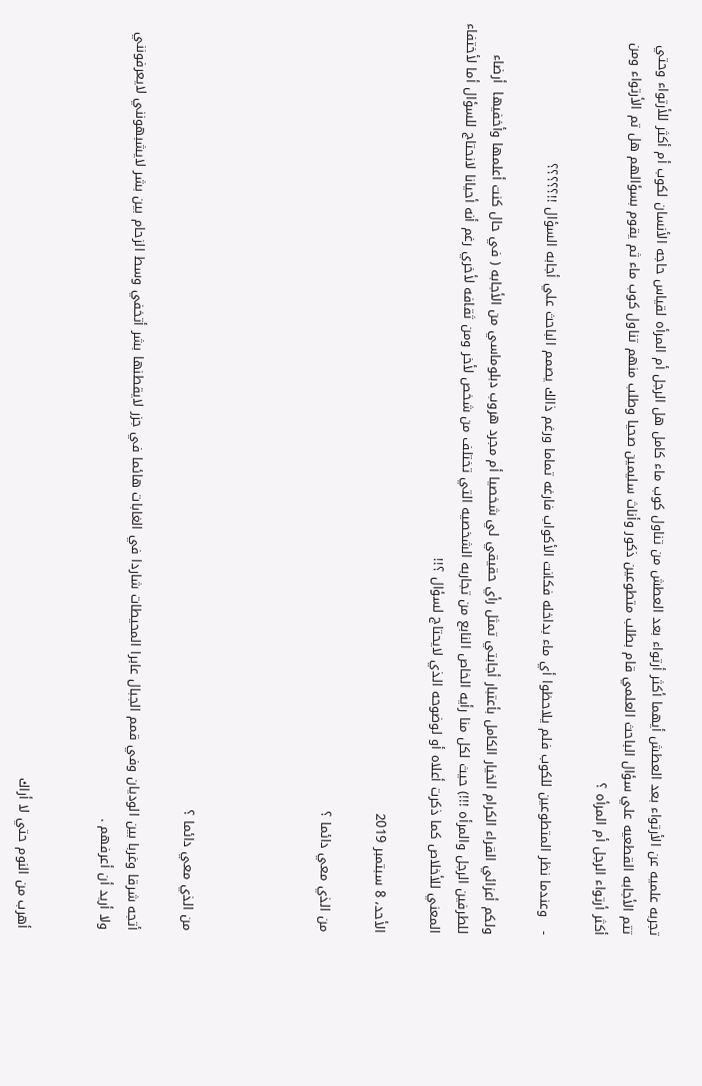تجربه علميه عن الأرتواء بعد العطش أيهما أكثر أرتواء بعد العطش من تناول كوب ماء كامل هل الرجل أم المرأه لقياس حاجه الأنسان لكوب أم أكثر للأرتواء وحتي تتم الأجابه القطعيه علي سؤال الباحث العلمي قام بطلب متطوعين ذكور وأناث سليمين صحيا وطلب منهم تناول كوب ماء ثم يقوم بسؤالهم هل تم الأرتواء ومن أكثر أرتواء الرجل أم المرأه ؟

-   وعندما نظر المتطوعين للكوب فلم يلاحظوا أي ماء بداخله فكانت الأكواب فارغه تماما ورغم ذالك يصمم الباحث علي أجابه السؤال !!؟؟؟؟؟

ولكم أعزائي القراء الكرام الخيار الكامل بأعتبار أجابتي تمثل رأي حقيقي لي شخصيا أم مجرد هروب دبلوماسي من الأجابه ( في حال كنت أعلمها وأخفيها  أرضاء للطرفين الرجل والمرأه !!!) حيث لكل منا رأيه الخاص النابع من تجاربه الشخصيه التي تختلف من شخص لأخر ومن ثقافه لأخري رغم أنه أحيانا لانحتاج للسؤال أما لأختفاء المعني للأخلاص كما ذكرت أعلاه أو لوضوحه الذي لايحتاج لسؤال ؟!!

الأحد، 8 سبتمبر 2019

من الذي معي دائما ؟




من الذي معي دائما ؟

أتجه شرقا وغربا بين الوديان وفي قمم الجبال عابرا المحيطات شاردا في الغابات هائما في جزر لايقطنها بشر أتخفي وسط الزحام بين بشر لايشبهونني لايعرفونني ولا أريد أن أعرفهم .


أهرب من النوم حتي لا أراك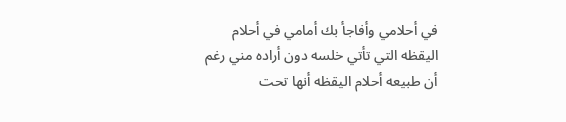في أحلامي وأفاجأ بك أمامي في أحلام اليقظه التي تأتي خلسه دون أراده مني رغم أن طبيعه أحلام اليقظه أنها تحت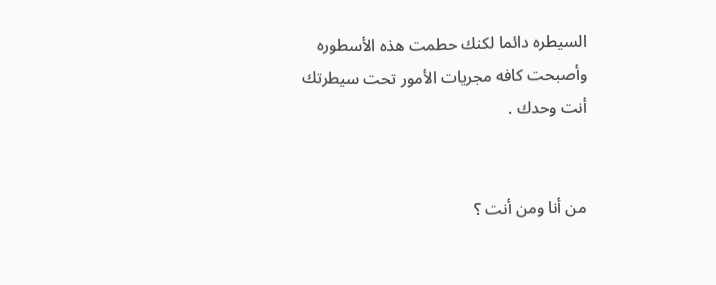السيطره دائما لكنك حطمت هذه الأسطوره وأصبحت كافه مجريات الأمور تحت سيطرتك أنت وحدك .


من أنا ومن أنت ؟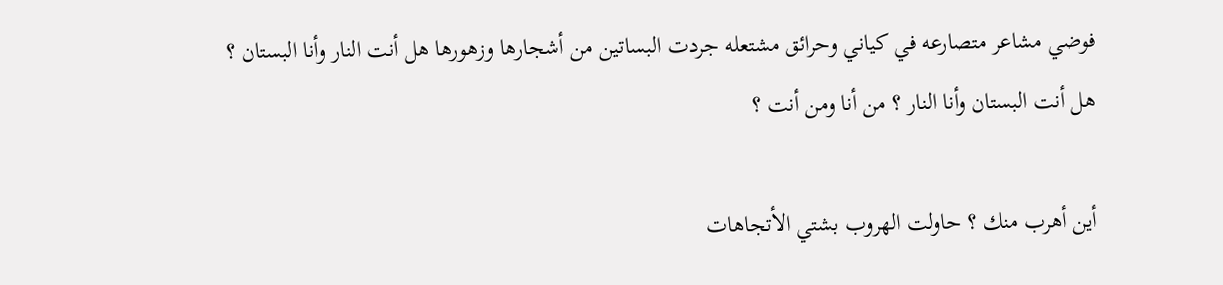فوضي مشاعر متصارعه في كياني وحرائق مشتعله جردت البساتين من أشجارها وزهورها هل أنت النار وأنا البستان ؟ هل أنت البستان وأنا النار ؟ من أنا ومن أنت ؟

أين أهرب منك ؟ حاولت الهروب بشتي الأتجاهات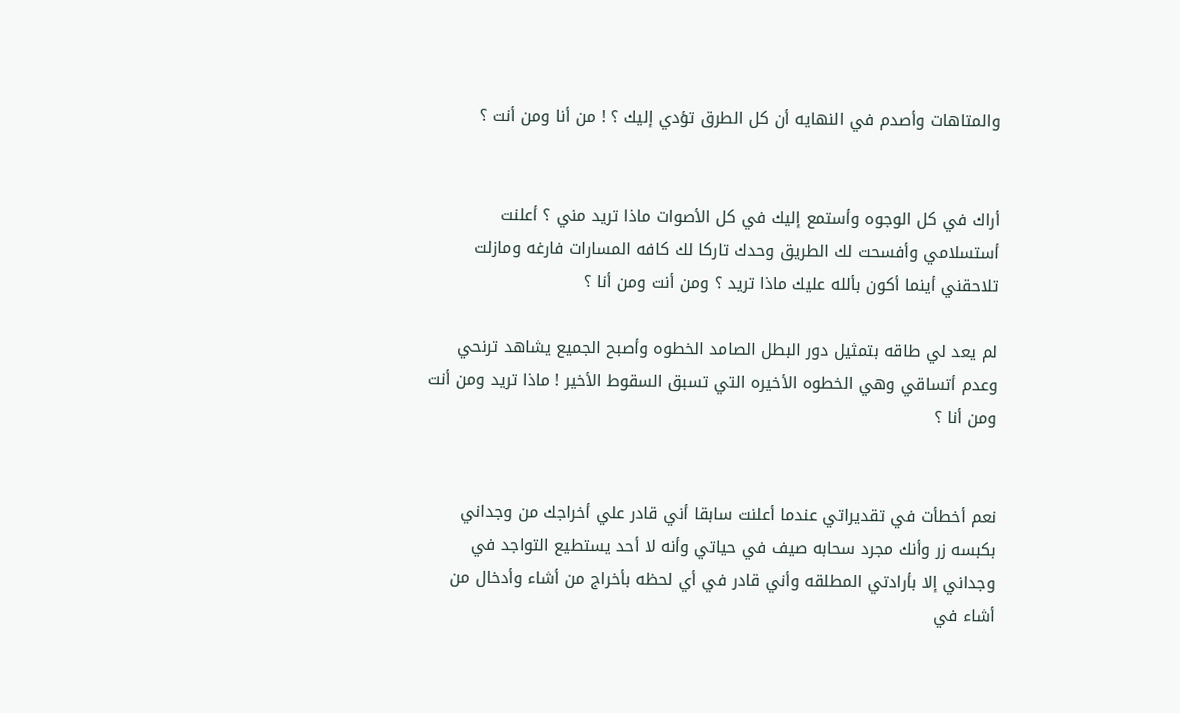والمتاهات وأصدم في النهايه أن كل الطرق تؤدي إليك ؟ ! من أنا ومن أنت ؟


أراك في كل الوجوه وأستمع إليك في كل الأصوات ماذا تريد مني ؟ أعلنت أستسلامي وأفسحت لك الطريق وحدك تاركا لك كافه المسارات فارغه ومازلت تلاحقني أينما أكون بألله عليك ماذا تريد ؟ ومن أنت ومن أنا ؟

لم يعد لي طاقه بتمثيل دور البطل الصامد الخطوه وأصبح الجميع يشاهد ترنحي وعدم أتساقي وهي الخطوه الأخيره التي تسبق السقوط الأخير ! ماذا تريد ومن أنت ومن أنا ؟


نعم أخطأت في تقديراتي عندما أعلنت سابقا أني قادر علي أخراجك من وجداني بكبسه زر وأنك مجرد سحابه صيف في حياتي وأنه لا أحد يستطيع التواجد في وجداني إلا بأرادتي المطلقه وأني قادر في أي لحظه بأخراج من أشاء وأدخال من أشاء في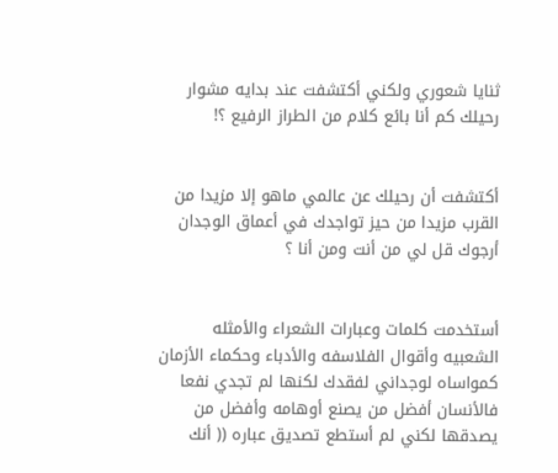ثنايا شعوري ولكني أكتشفت عند بدايه مشوار رحيلك كم أنا بائع كلام من الطراز الرفيع ؟!


أكتشفت أن رحيلك عن عالمي ماهو إلا مزيدا من القرب مزيدا من حيز تواجدك في أعماق الوجدان أرجوك قل لي من أنت ومن أنا ؟


أستخدمت كلمات وعبارات الشعراء والأمثله الشعبيه وأقوال الفلاسفه والأدباء وحكماء الأزمان كمواساه لوجداني لفقدك لكنها لم تجدي نفعا فالأنسان أفضل من يصنع أوهامه وأفضل من يصدقها لكني لم أستطع تصديق عباره (( أنك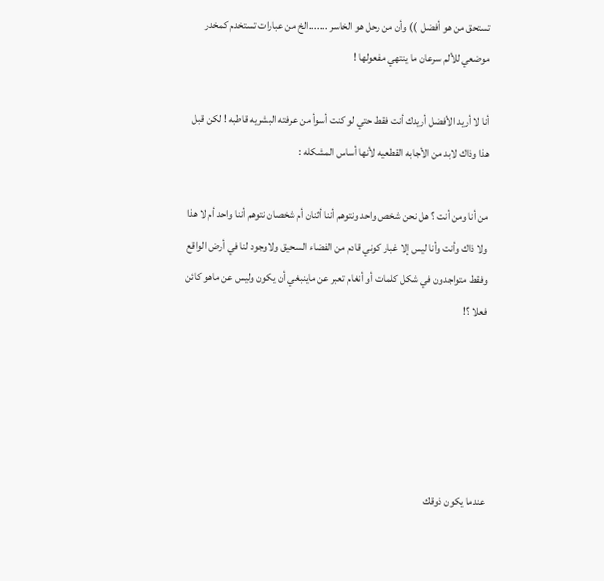تستحق من هو أفضل  )) وأن من رحل هو الخاسر .......الخ من عبارات تستخدم كمخدر موضعي للألم سرعان ما ينتهي مفعولها !

أنا لا أريد الأفضل أريدك أنت فقط حتي لو كنت أسوأ من عرفته البشريه قاطبه ! لكن قبل هذا وذاك لابد من الأجابه القطعيه لأنها أساس المشكله :

من أنا ومن أنت ؟ هل نحن شخص واحد ونتوهم أننا أثنان أم شخصان نتوهم أننا واحد أم لا هذا ولا ذاك وأنت وأنا ليس إلا غبار كوني قادم من الفضاء السحيق ولاوجود لنا في أرض الواقع وفقط متواجدون في شكل كلمات أو أنغام تعبر عن ماينبغي أن يكون وليس عن ماهو كائن فعلا ؟!





عندما يكون ذوقك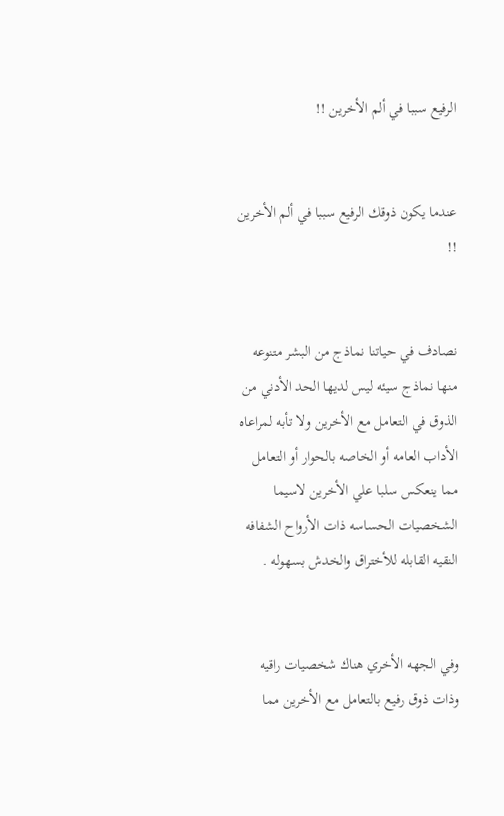الرفيع سببا في ألم الأخرين !!


عندما يكون ذوقك الرفيع سببا في ألم الأخرين !!


نصادف في حياتنا نماذج من البشر متنوعه منها نماذج سيئه ليس لديها الحد الأدني من الذوق في التعامل مع الأخرين ولا تأبه لمراعاه الأداب العامه أو الخاصه بالحوار أو التعامل مما ينعكس سلبا علي الأخرين لاسيما الشخصيات الحساسه ذات الأرواح الشفافه النقيه القابله للأختراق والخدش بسهوله .


وفي الجهه الأخري هناك شخصيات راقيه وذات ذوق رفيع بالتعامل مع الأخرين مما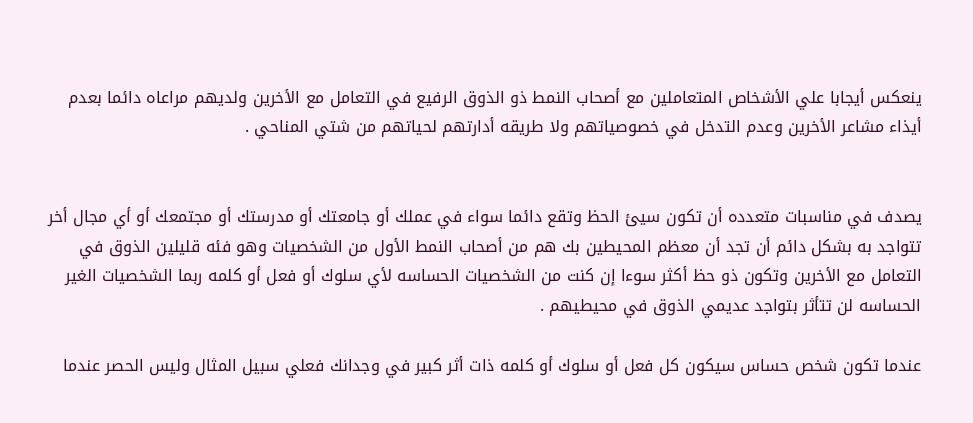ينعكس أيجابا علي الأشخاص المتعاملين مع أصحاب النمط ذو الذوق الرفيع في التعامل مع الأخرين ولديهم مراعاه دائما بعدم أيذاء مشاعر الأخرين وعدم التدخل في خصوصياتهم ولا طريقه أدارتهم لحياتهم من شتي المناحي .


يصدف في مناسبات متعدده أن تكون سيئ الحظ وتقع دائما سواء في عملك أو جامعتك أو مدرستك أو مجتمعك أو أي مجال أخر تتواجد به بشكل دائم أن تجد أن معظم المحيطين بك هم من أصحاب النمط الأول من الشخصيات وهو فئه قليلين الذوق في التعامل مع الأخرين وتكون ذو حظ أكثر سوءا إن كنت من الشخصيات الحساسه لأي سلوك أو فعل أو كلمه ربما الشخصيات الغير الحساسه لن تتأثر بتواجد عديمي الذوق في محيطيهم .

عندما تكون شخص حساس سيكون كل فعل أو سلوك أو كلمه ذات أثر كبير في وجدانك فعلي سبيل المثال وليس الحصر عندما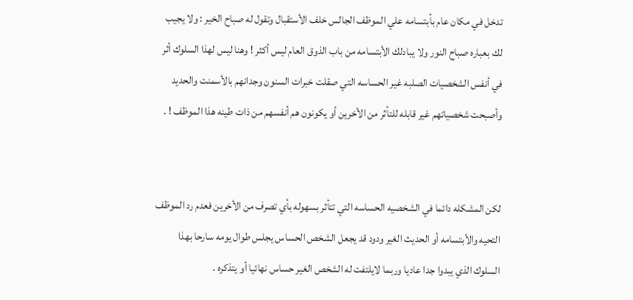تدخل في مكان عام بأبتسامه علي الموظف الجالس خلف الأستقبال وتقول له صباح الخير : ولا يجيب لك بعباره صباح النور ولا يبادلك الأبتسامه من باب الذوق العام ليس أكثر ! وهنا ليس لهذا السلوك أثر في أنفس الشخصيات الصلبه غير الحساسه التي صقلت خبرات السنون وجدانهم بالأسمنت والحديد وأصبحت شخصياتهم غير قابله للتأثر من الأخرين أو يكونون هم أنفسهم من ذات طينه هذا الموظف ! .


لكن المشكله دائما في الشخصيه الحساسه التي تتأثر بسهوله بأي تصرف من الأخرين فعدم رد الموظف التحيه والأبتسامه أو الحديث الغير ودود قد يجعل الشخص الحساس يجلس طوال يومه سارحا بهذا السلوك الذي يبدوا جدا عاديا وربما لايلتفت له الشخص الغير حساس نهائيا أو يتذكره .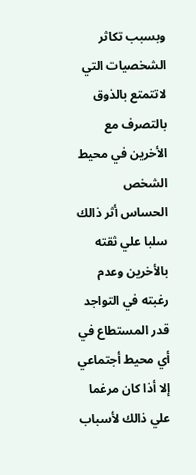وبسبب تكاثر الشخصيات التي لاتتمتع بالذوق بالتصرف مع الأخرين في محيط الشخص الحساس أثر ذالك سلبا علي ثقته بالأخرين وعدم رغبته في التواجد قدر المستطاع في أي محيط أجتماعي إلا أذا كان مرغما علي ذالك لأسباب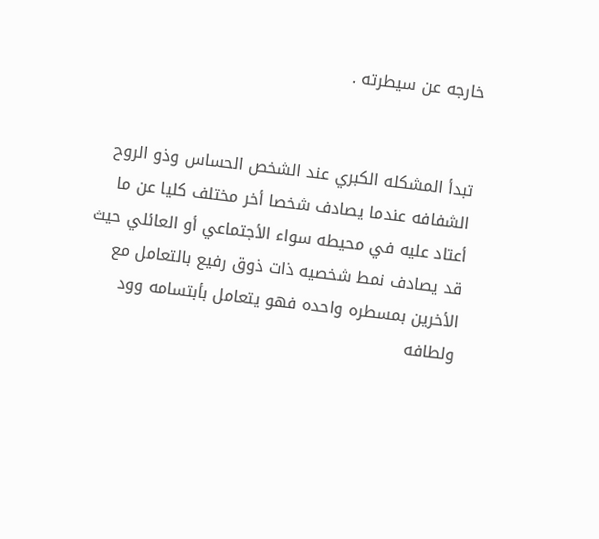خارجه عن سيطرته .


تبدأ المشكله الكبري عند الشخص الحساس وذو الروح الشفافه عندما يصادف شخصا أخر مختلف كليا عن ما أعتاد عليه في محيطه سواء الأجتماعي أو العائلي حيث قد يصادف نمط شخصيه ذات ذوق رفيع بالتعامل مع الأخرين بمسطره واحده فهو يتعامل بأبتسامه وود ولطافه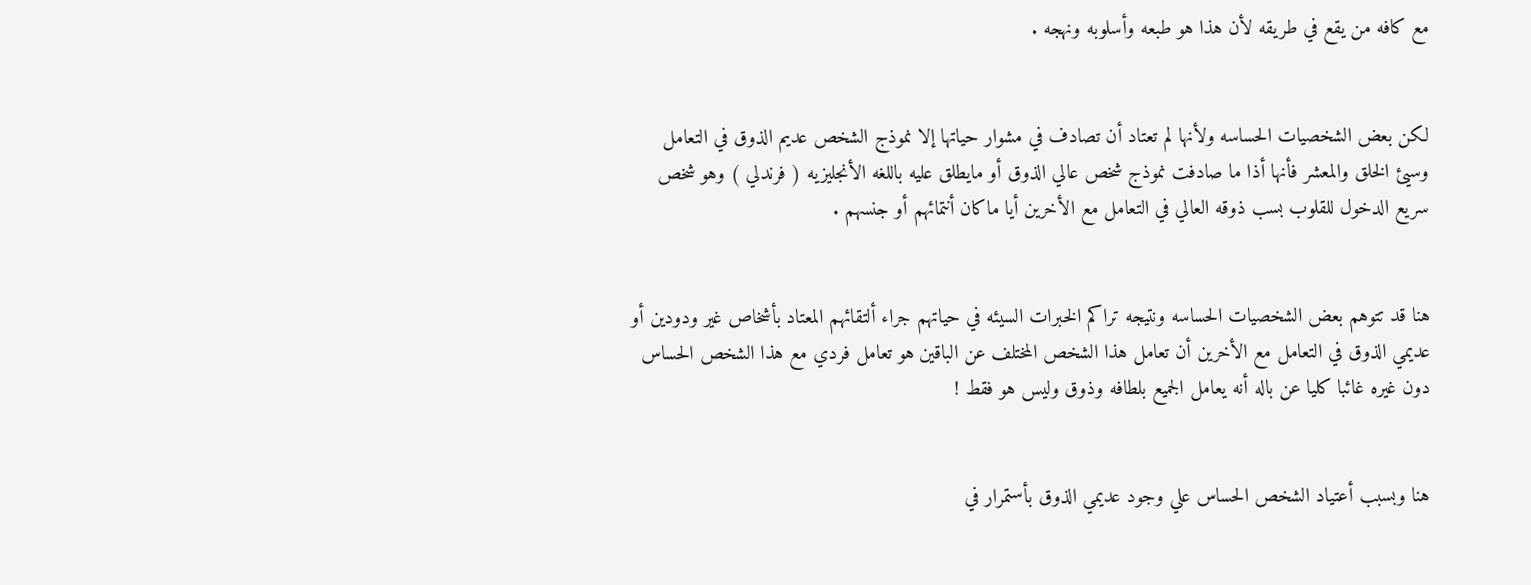مع كافه من يقع في طريقه لأن هذا هو طبعه وأسلوبه ونهجه .


لكن بعض الشخصيات الحساسه ولأنها لم تعتاد أن تصادف في مشوار حياتها إلا نموذج الشخص عديم الذوق في التعامل وسيئ الخلق والمعشر فأنها أذا ما صادفت نموذج شخص عالي الذوق أو مايطلق عليه باللغه الأنجليزيه ( فرندلي ) وهو شخص سريع الدخول للقلوب بسب ذوقه العالي في التعامل مع الأخرين أيا ماكان أنتمائهم أو جنسهم .


هنا قد تتوهم بعض الشخصيات الحساسه ونتيجه تراكم الخبرات السيئه في حياتهم جراء ألتقائهم المعتاد بأشخاص غير ودودين أو عديمي الذوق في التعامل مع الأخرين أن تعامل هذا الشخص المختلف عن الباقين هو تعامل فردي مع هذا الشخص الحساس دون غيره غائبا كليا عن باله أنه يعامل الجميع بلطافه وذوق وليس هو فقط !


هنا وبسبب أعتياد الشخص الحساس علي وجود عديمي الذوق بأستمرار في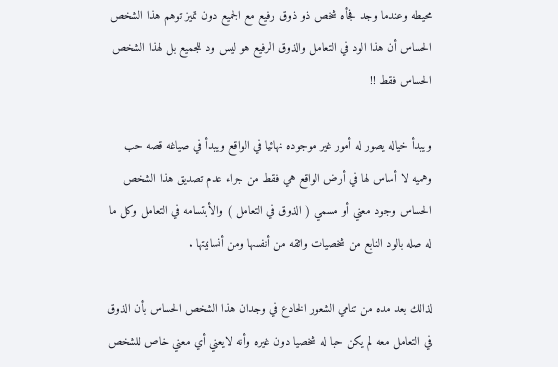محيطه وعندما وجد فجأه شخص ذو ذوق رفيع مع الجميع دون تميز توهم هذا الشخص الحساس أن هذا الود في التعامل والذوق الرفيع هو ليس ود للجميع بل لهذا الشخص الحساس فقط !!

ويبدأ خياله يصور له أمور غير موجوده نهائيا في الواقع ويبدأ في صياغه قصه حب وهميه لا أساس لها في أرض الواقع هي فقط من جراء عدم تصديق هذا الشخص الحساس وجود معني أو مسمي ( الذوق في التعامل ) والأبتسامه في التعامل وكل ما له صله بالود النابع من شخصيات واثقه من أنفسها ومن أنسانيتها .

لذالك بعد مده من تنامي الشعور الخادع في وجدان هذا الشخص الحساس بأن الذوق في التعامل معه لم يكن حبا له شخصيا دون غيره وأنه لايعني أي معني خاص للشخص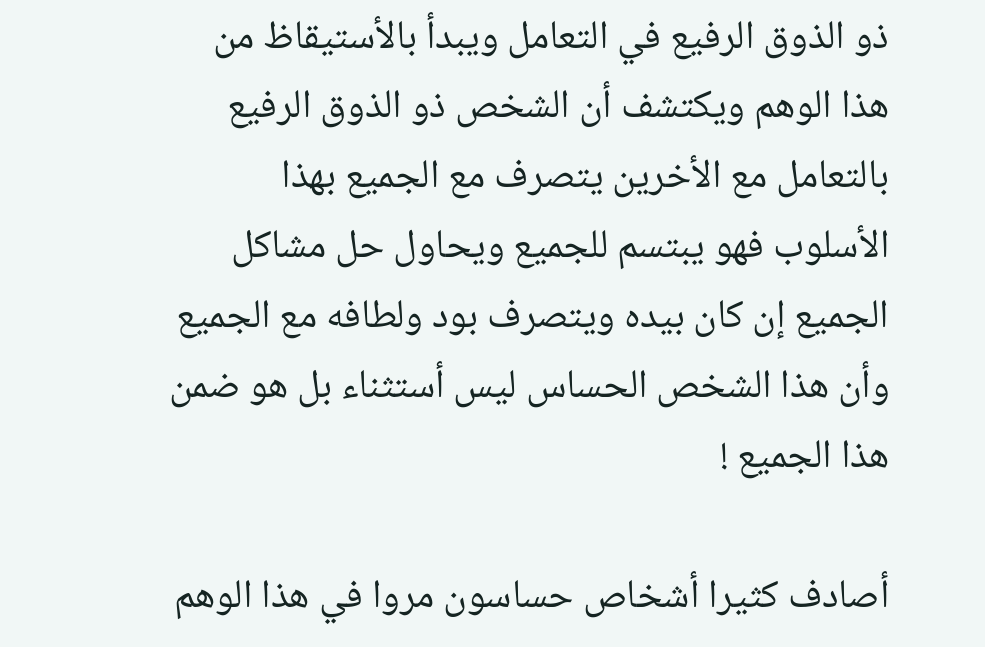ذو الذوق الرفيع في التعامل ويبدأ بالأستيقاظ من هذا الوهم ويكتشف أن الشخص ذو الذوق الرفيع بالتعامل مع الأخرين يتصرف مع الجميع بهذا الأسلوب فهو يبتسم للجميع ويحاول حل مشاكل الجميع إن كان بيده ويتصرف بود ولطافه مع الجميع وأن هذا الشخص الحساس ليس أستثناء بل هو ضمن هذا الجميع !

أصادف كثيرا أشخاص حساسون مروا في هذا الوهم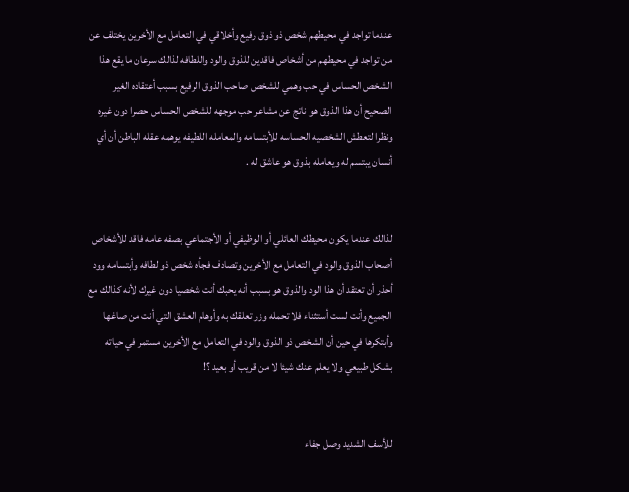عندما تواجد في محيطهم شخص ذو ذوق رفيع وأخلاقي في التعامل مع الأخرين يختلف عن من تواجد في محيطهم من أشخاص فاقدين للذوق والود واللطافه لذالك سرعان ما يقع هذا الشخص الحساس في حب وهمي للشخص صاحب الذوق الرفيع بسبب أعتقاده الغير الصحيح أن هذا الذوق هو ناتج عن مشاعر حب موجهه للشخص الحساس حصرا دون غيره ونظرا لتعطش الشخصيه الحساسه للأبتسامه والمعامله اللطيفه يوهمه عقله الباطن أن أي أنسان يبتسم له ويعامله بذوق هو عاشق له .


لذالك عندما يكون محيطك العائلي أو الوظيفي أو الأجتماعي بصفه عامه فاقد للأشخاص أصحاب الذوق والود في التعامل مع الأخرين وتصادف فجأه شخص ذو لطافه وأبتسامه وود أحذر أن تعتقد أن هذا الود والذوق هو بسبب أنه يحبك أنت شخصيا دون غيرك لأنه كذالك مع الجميع وأنت لست أستثناء فلا تحمله وزر تعلقك به وأوهام العشق التي أنت من صاغها وأبتكرها في حين أن الشخص ذو الذوق والود في التعامل مع الأخرين مستمر في حياته بشكل طبيعي ولا يعلم عنك شيئا لا من قريب أو بعيد ؟!


للأسف الشديد وصل جفاء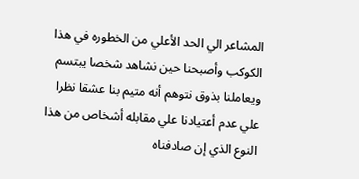المشاعر الي الحد الأعلي من الخطوره في هذا الكوكب وأصبحنا حين نشاهد شخصا يبتسم ويعاملنا بذوق نتوهم أنه متيم بنا عشقا نظرا علي عدم أعتيادنا علي مقابله أشخاص من هذا النوع الذي إن صادفناه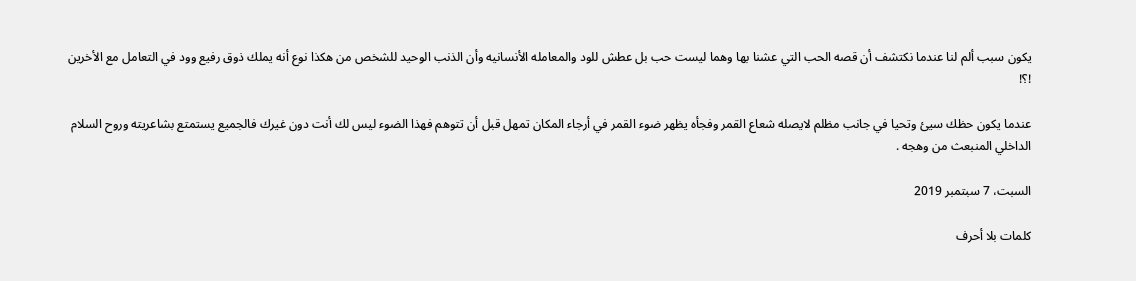يكون سبب ألم لنا عندما نكتشف أن قصه الحب التي عشنا بها وهما ليست حب بل عطش للود والمعامله الأنسانيه وأن الذنب الوحيد للشخص من هكذا نوع أنه يملك ذوق رفيع وود في التعامل مع الأخرين !؟!

عندما يكون حظك سيئ وتحيا في جانب مظلم لايصله شعاع القمر وفجأه يظهر ضوء القمر في أرجاء المكان تمهل قبل أن تتوهم فهذا الضوء ليس لك أنت دون غيرك فالجميع يستمتع بشاعريته وروح السلام الداخلي المنبعث من وهجه .

السبت، 7 سبتمبر 2019

كلمات بلا أحرف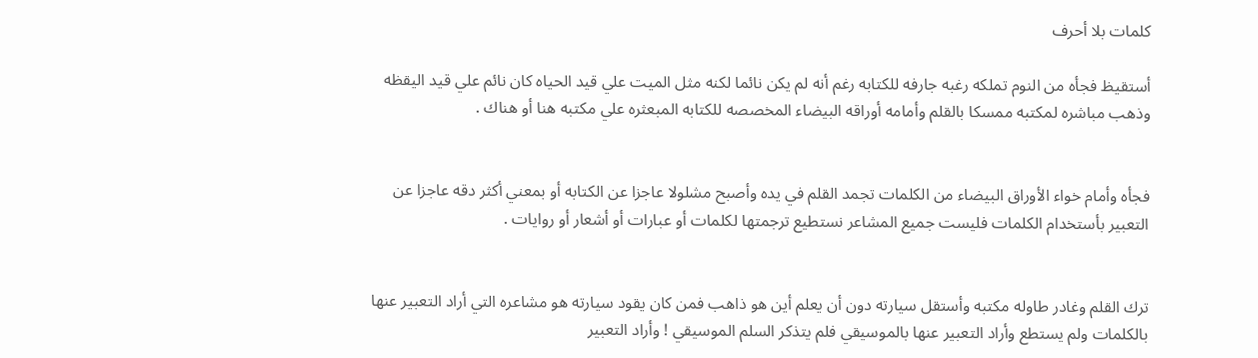كلمات بلا أحرف

أستقيظ فجأه من النوم تملكه رغبه جارفه للكتابه رغم أنه لم يكن نائما لكنه مثل الميت علي قيد الحياه كان نائم علي قيد اليقظه وذهب مباشره لمكتبه ممسكا بالقلم وأمامه أوراقه البيضاء المخصصه للكتابه المبعثره علي مكتبه هنا أو هناك .


فجأه وأمام خواء الأوراق البيضاء من الكلمات تجمد القلم في يده وأصبح مشلولا عاجزا عن الكتابه أو بمعني أكثر دقه عاجزا عن التعبير بأستخدام الكلمات فليست جميع المشاعر نستطيع ترجمتها لكلمات أو عبارات أو أشعار أو روايات .


ترك القلم وغادر طاوله مكتبه وأستقل سيارته دون أن يعلم أين هو ذاهب فمن كان يقود سيارته هو مشاعره التي أراد التعبير عنها بالكلمات ولم يستطع وأراد التعبير عنها بالموسيقي فلم يتذكر السلم الموسيقي ! وأراد التعبير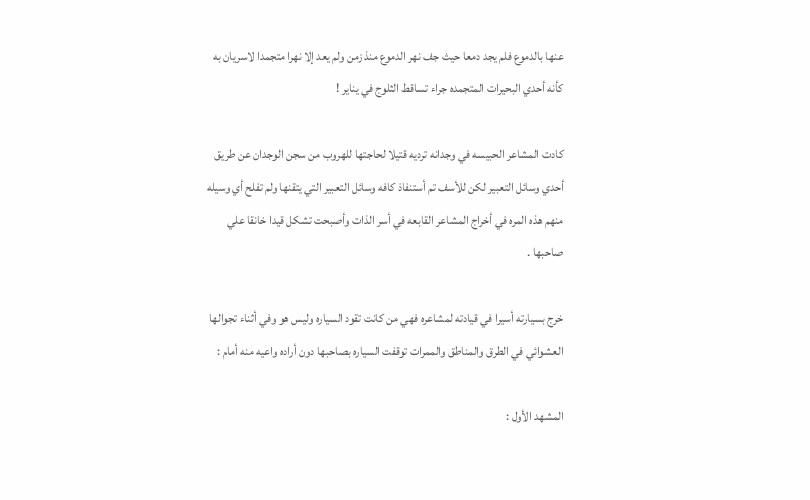عنها بالدموع فلم يجد دمعا حيث جف نهر الدموع منذ زمن ولم يعد إلا نهرا متجمدا لاسريان به كأنه أحدي البحيرات المتجمده جراء تساقط الثلوج في يناير !

كادت المشاعر الحبيسه في وجدانه ترديه قتيلا لحاجتها للهروب من سجن الوجدان عن طريق أحدي وسائل التعبير لكن للأسف تم أستنفاذ كافه وسائل التعبير التي يتقنها ولم تفلح أي وسيله منهم هذه المره في أخراج المشاعر القابعه في أسر الذات وأصبحت تشكل قيدا خانقا علي صاحبها .

خرج بسيارته أسيرا في قيادته لمشاعره فهي من كانت تقود السياره وليس هو وفي أثناء تجوالها العشوائي في الطرق والمناطق والممرات توقفت السياره بصاحبها دون أراده واعيه منه أمام :

المشهد الأول :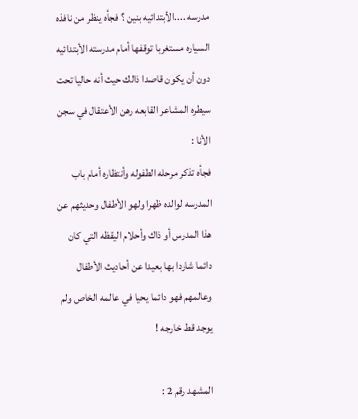مدرسه ....الأبتدائيه بنين ؟ فجأه ينظر من نافذه السياره مستغربا توقفها أمام مدرسته الأبتدائيه دون أن يكون قاصدا ذالك حيث أنه حاليا تحت سيطره المشاعر القابعه رهن الأعتقال في سجن الأنا :
فجأه تذكر مرحله الطفوله وأنتظاره أمام باب المدرسه لوالده ظهرا ولهو الأطفال وحديثهم عن هذا المدرس أو ذاك وأحلام اليقظه التي كان دائما شاردا بها بعيدا عن أحاديث الأطفال وعالمهم فهو دائما يحيا في عالمه الخاص ولم يوجد قط خارجه !

المشهد رقم 2 :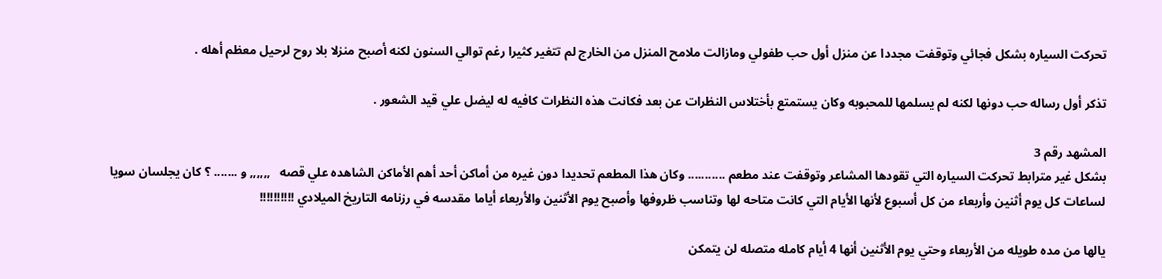تحركت السياره بشكل فجائي وتوقفت مجددا عن منزل أول حب طفولي ومازالت ملامح المنزل من الخارج لم تتغير كثيرا رغم توالي السنون لكنه أصبح منزلا بلا روح لرحيل معظم أهله .

تذكر أول رساله حب دونها لكنه لم يسلمها للمحبوبه وكان يستمتع بأختلاس النظرات عن بعد فكانت هذه النظرات كافيه له ليضل علي قيد الشعور .

المشهد رقم 3
بشكل غير مترابط تحركت السياره التي تقودها المشاعر وتوقفت عند مطعم ........... وكان هذا المطعم تحديدا دون غيره من أماكن أحد أهم الأماكن الشاهده علي قصه   ,,,,,, و ....... ؟ كان يجلسان سويا لساعات كل يوم أثنين وأربعاء من كل أسبوع لأنها الأيام التي كانت متاحه لها وتناسب ظروفها وأصبح يوم الأثنين والأربعاء أياما مقدسه في رزنامه التاريخ الميلادي !!!!!!!!!!

يالها من مده طويله من الأربعاء وحتي يوم الأثنين أنها 4 أيام كامله متصله لن يتمكن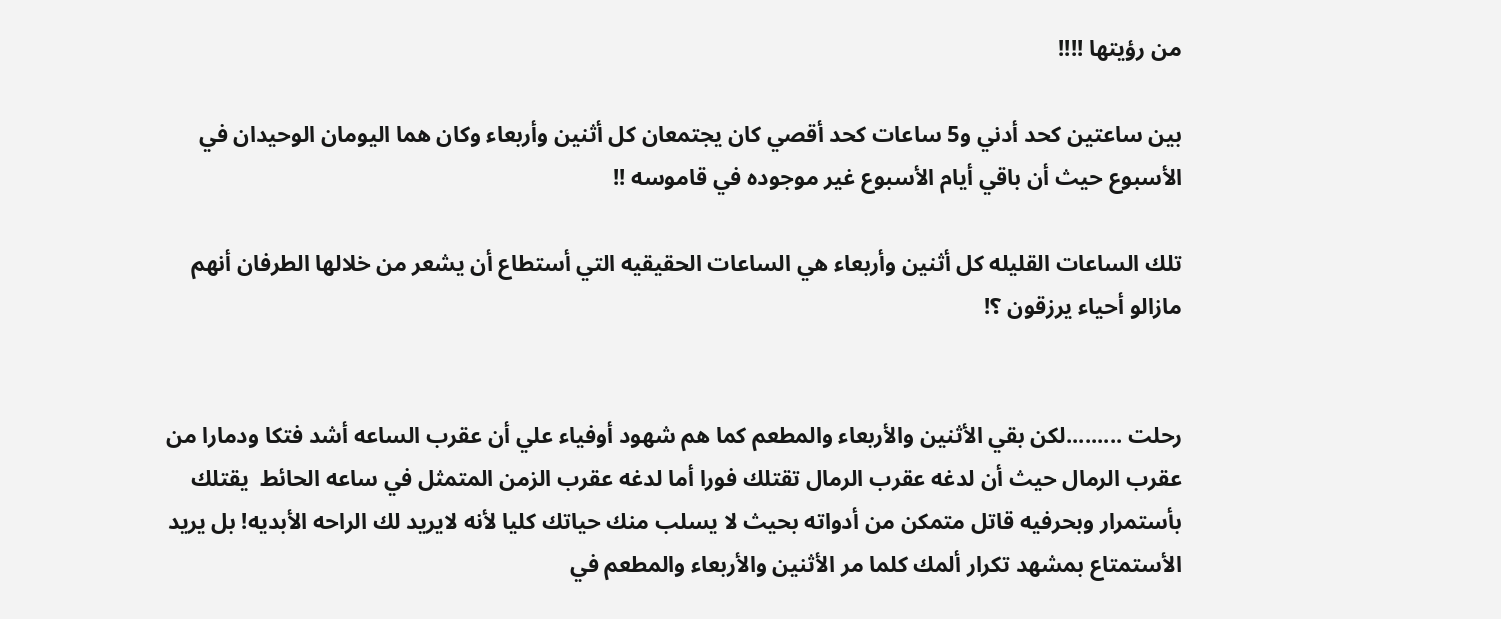من رؤيتها !!!!

بين ساعتين كحد أدني و5 ساعات كحد أقصي كان يجتمعان كل أثنين وأربعاء وكان هما اليومان الوحيدان في الأسبوع حيث أن باقي أيام الأسبوع غير موجوده في قاموسه !!

تلك الساعات القليله كل أثنين وأربعاء هي الساعات الحقيقيه التي أستطاع أن يشعر من خلالها الطرفان أنهم مازالو أحياء يرزقون ؟!


رحلت .........لكن بقي الأثنين والأربعاء والمطعم كما هم شهود أوفياء علي أن عقرب الساعه أشد فتكا ودمارا من عقرب الرمال حيث أن لدغه عقرب الرمال تقتلك فورا أما لدغه عقرب الزمن المتمثل في ساعه الحائط  يقتلك بأستمرار وبحرفيه قاتل متمكن من أدواته بحيث لا يسلب منك حياتك كليا لأنه لايريد لك الراحه الأبديه! بل يريد الأستمتاع بمشهد تكرار ألمك كلما مر الأثنين والأربعاء والمطعم في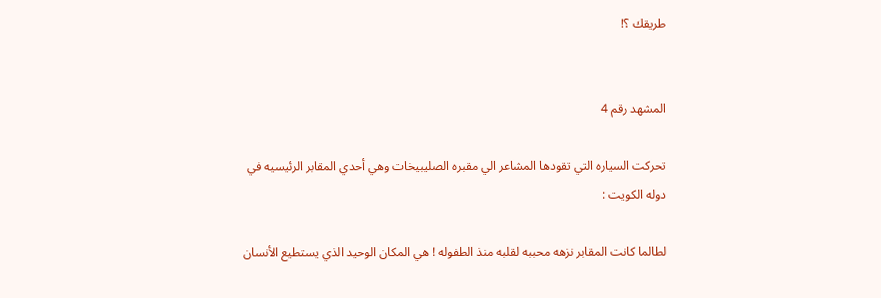طريقك ؟!


المشهد رقم 4

تحركت السياره التي تقودها المشاعر الي مقبره الصليبيخات وهي أحدي المقابر الرئيسيه في دوله الكويت :

لطالما كانت المقابر نزهه محببه لقلبه منذ الطفوله ! هي المكان الوحيد الذي يستطيع الأنسان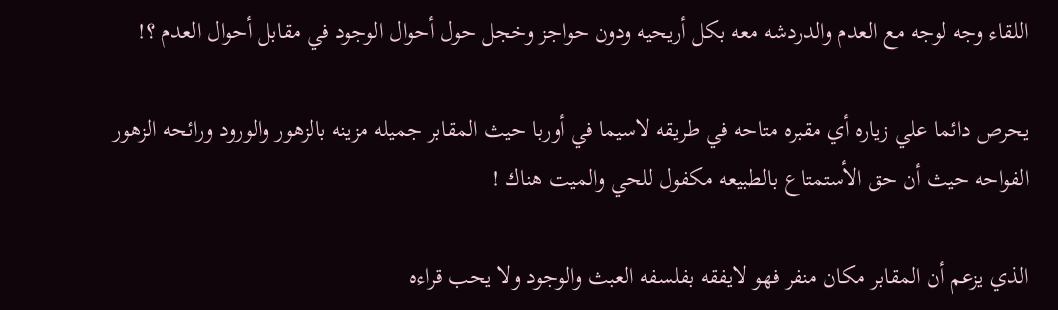اللقاء وجه لوجه مع العدم والدردشه معه بكل أريحيه ودون حواجز وخجل حول أحوال الوجود في مقابل أحوال العدم ؟!

يحرص دائما علي زياره أي مقبره متاحه في طريقه لاسيما في أوربا حيث المقابر جميله مزينه بالزهور والورود ورائحه الزهور الفواحه حيث أن حق الأستمتاع بالطبيعه مكفول للحي والميت هناك !

الذي يزعم أن المقابر مكان منفر فهو لايفقه بفلسفه العبث والوجود ولا يحب قراءه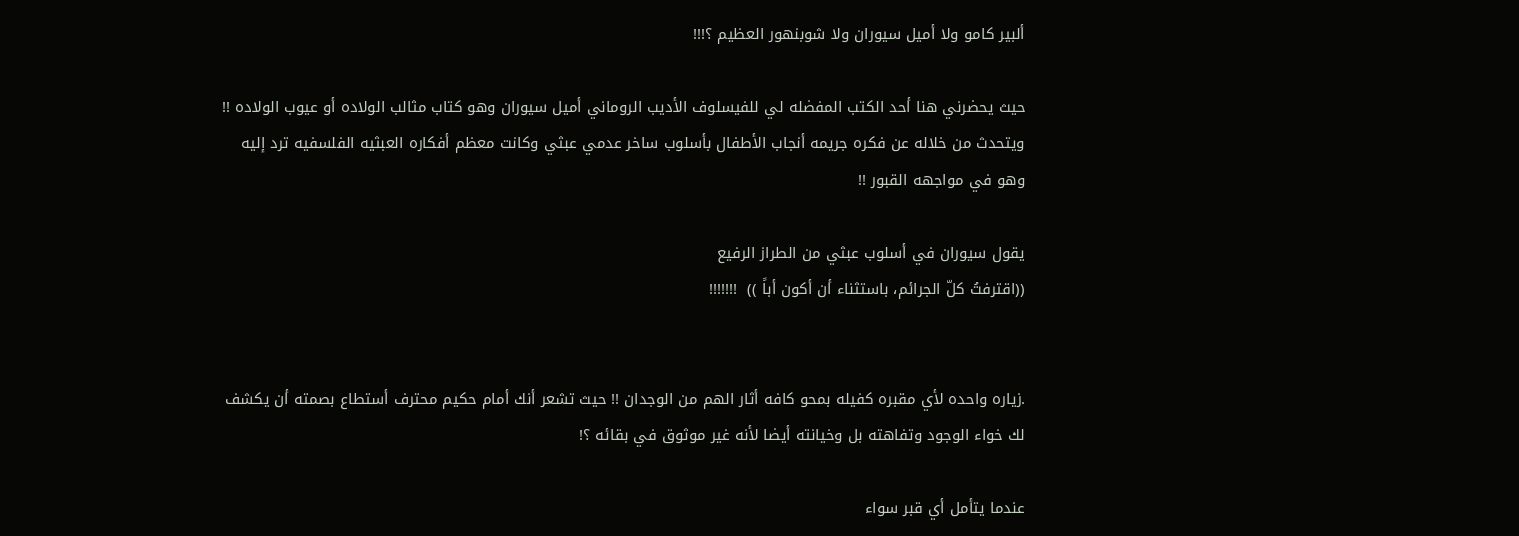ألبير كامو ولا أميل سيوران ولا شوبنهور العظيم ؟!!!

حيث يحضرني هنا أحد الكتب المفضله لي للفيسلوف الأديب الروماني أميل سيوران وهو كتاب مثالب الولاده أو عيوب الولاده !! ويتحدث من خلاله عن فكره جريمه أنجاب الأطفال بأسلوب ساخر عدمي عبثي وكانت معظم أفكاره العبثيه الفلسفيه ترد إليه وهو في مواجهه القبور !!

يقول سيوران في أسلوب عبثي من الطراز الرفيع
((اقترفتُ كلّ الجرائم، باستثناء أن أكون أباً ))  !!!!!!!


.زياره واحده لأي مقبره كفيله بمحو كافه أثار الهم من الوجدان !! حيث تشعر أنك أمام حكيم محترف أستطاع بصمته أن يكشف لك خواء الوجود وتفاهته بل وخيانته أيضا لأنه غير موثوق في بقائه ؟!

عندما يتأمل أي قبر سواء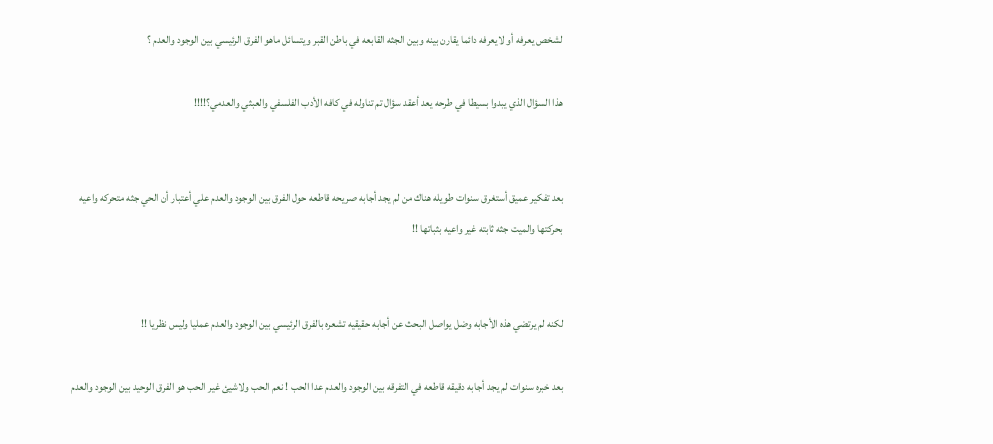لشخص يعرفه أو لايعرفه دائما يقارن بينه وبين الجثه القابعه في باطن القبر ويتسائل ماهو الفرق الرئيسي بين الوجود والعدم ؟

هذا السؤال الذي يبدوا بسيطا في طرحه يعد أعقد سؤال تم تناوله في كافه الأدب الفلسفي والعبثي والعدمي؟!!!!


بعد تفكير عميق أستغرق سنوات طويله هناك من لم يجد أجابه صريحه قاطعه حول الفرق بين الوجود والعدم علي أعتبار أن الحي جثه متحركه واعيه بحركتها والميت جثه ثابته غير واعيه بثباتها !!


لكنه لم يرتضي هذه الأجابه وضل يواصل البحث عن أجابه حقيقيه تشعره بالفرق الرئيسي بين الوجود والعدم عمليا وليس نظريا !!

بعد خبره سنوات لم يجد أجابه دقيقه قاطعه في التفرقه بين الوجود والعدم عدا الحب ! نعم الحب ولاشيئ غير الحب هو الفرق الوحيد بين الوجود والعدم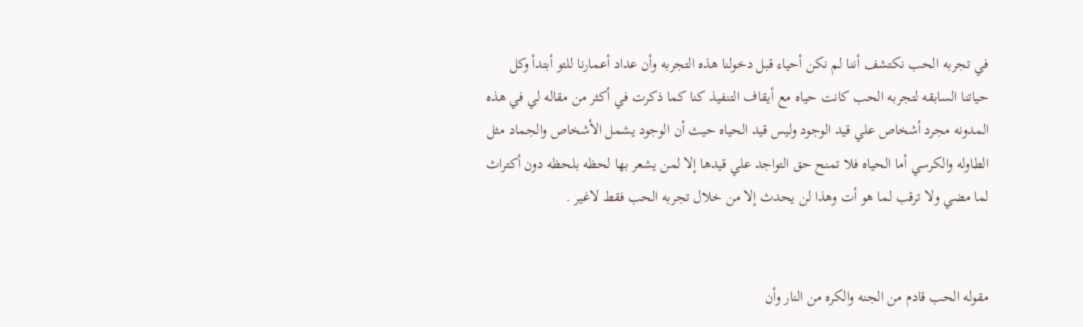في تجربه الحب نكتشف أننا لم نكن أحياء قبل دخولنا هذه التجربه وأن عداد أعمارنا للتو أبتدأ وكل حياتنا السابقه لتجربه الحب كانت حياه مع أيقاف التنفيذ كنا كما ذكرت في أكثر من مقاله لي في هذه المدونه مجرد أشخاص علي قيد الوجود وليس قيد الحياه حيث أن الوجود يشمل الأشخاص والجماد مثل الطاوله والكرسي أما الحياه فلا تمنح حق التواجد علي قيدها إلا لمن يشعر بها لحظه بلحظه دون أكتراث لما مضي ولا ترقب لما هو أت وهذا لن يحدث إلا من خلال تجربه الحب فقط لاغير .


مقوله الحب قادم من الجنه والكره من النار وأن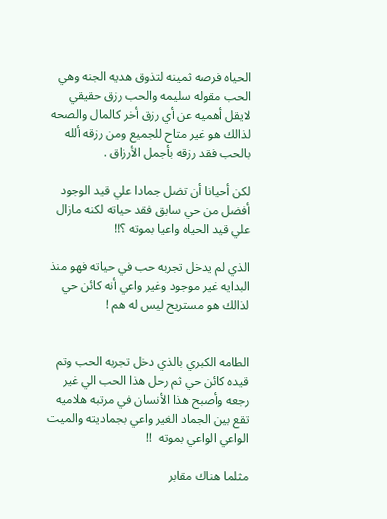الحياه فرصه ثمينه لتذوق هديه الجنه وهي الحب مقوله سليمه والحب رزق حقيقي لايقل أهميه عن أي رزق أخر كالمال والصحه لذالك هو غير متاح للجميع ومن رزقه ألله بالحب فقد رزقه بأجمل الأرزاق .

لكن أحيانا أن تضل جمادا علي قيد الوجود أفضل من حي سابق فقد حياته لكنه مازال علي قيد الحياه واعيا بموته ؟!!

الذي لم يدخل تجربه حب في حياته فهو منذ البدايه غير موجود وغير واعي أنه كائن حي لذالك هو مستريح ليس له هم !


الطامه الكبري بالذي دخل تجربه الحب وتم قيده كائن حي ثم رحل هذا الحب الي غير رجعه وأصبح هذا الأنسان في مرتبه هلاميه تقع بين الجماد الغير واعي بجماديته والميت الواعي الواعي بموته  !!

مثلما هناك مقابر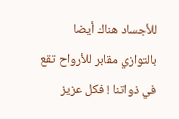للأجساد هناك أيضا بالتوازي مقابر للأرواح تقع في ذواتنا ! فكل عزيز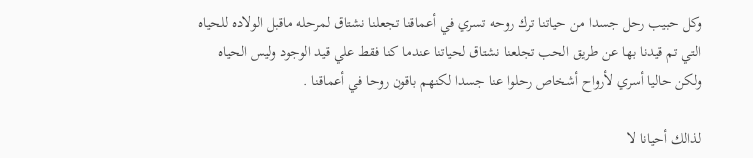وكل حبيب رحل جسدا من حياتنا ترك روحه تسري في أعماقنا تجعلنا نشتاق لمرحله ماقبل الولاده للحياه التي تم قيدنا بها عن طريق الحب تجلعنا نشتاق لحياتنا عندما كنا فقط علي قيد الوجود وليس الحياه ولكن حاليا أسري لأرواح أشخاص رحلوا عنا جسدا لكنهم باقون روحا في أعماقنا .

لذالك أحيانا لا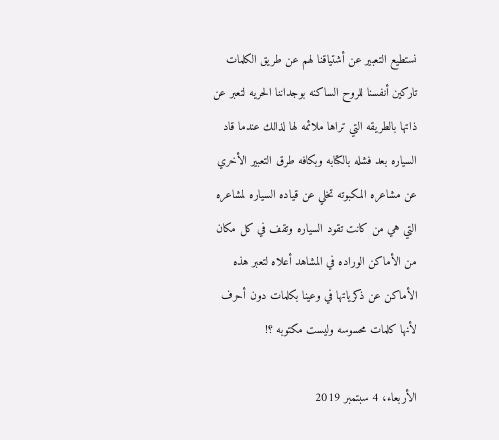نستطيع التعبير عن أشتياقنا لهم عن طريق الكلمات تاركين أنفسنا للروح الساكنه بوجداننا الحريه لتعبر عن ذاتها بالطريقه التي تراها ملائمه لها لذالك عندما قاد السياره بعد فشله بالكتابه وبكافه طرق التعبير الأخري عن مشاعره المكبوته تخلي عن قياده السياره لمشاعره التي هي من كانت تقود السياره وتقف في كل مكان من الأماكن الوراده في المشاهد أعلاه لتعبر هذه الأماكن عن ذكرياتها في وعينا بكلمات دون أحرف لأنها كلمات محسوسه وليست مكتوبه ؟!

الأربعاء، 4 سبتمبر 2019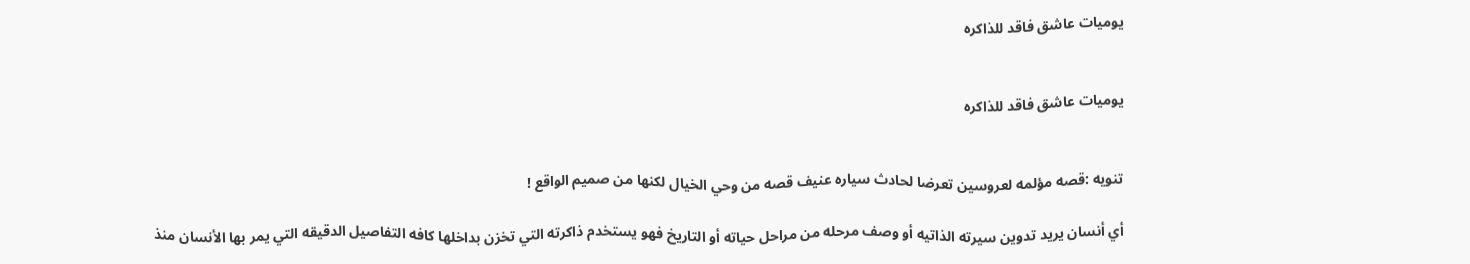يوميات عاشق فاقد للذاكره


يوميات عاشق فاقد للذاكره


تنويه :قصه مؤلمه لعروسين تعرضا لحادث سياره عنيف قصه من وحي الخيال لكنها من صميم الواقع !

أي أنسان يريد تدوين سيرته الذاتيه أو وصف مرحله من مراحل حياته أو التاريخ فهو يستخدم ذاكرته التي تخزن بداخلها كافه التفاصيل الدقيقه التي يمر بها الأنسان منذ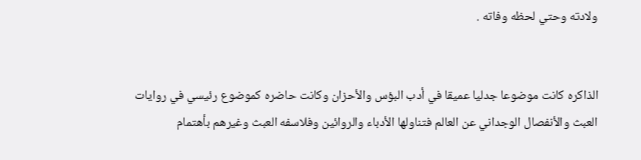ولادته وحتي لحظه وفاته .


الذاكره كانت موضوعا جدليا عميقا في أدب البؤس والأحزان وكانت حاضره كموضوع رئيسي في روايات العبث والأنفصال الوجداني عن العالم فتناولها الأدباء والروائين وفلاسفه العبث وغيرهم بأهتمام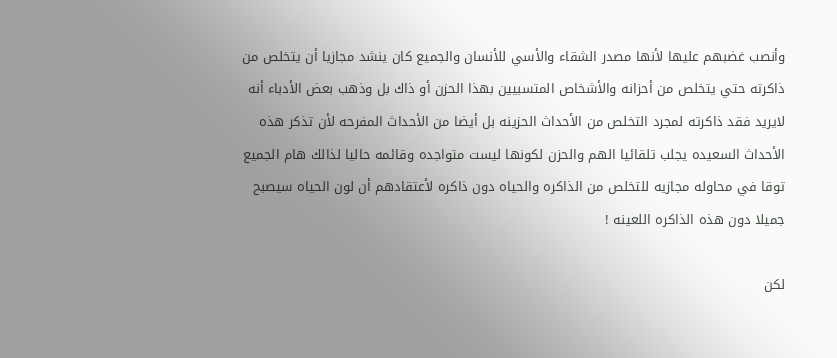وأنصب غضبهم عليها لأنها مصدر الشقاء والأسي للأنسان والجميع كان ينشد مجازيا أن يتخلص من ذاكرته حتي يتخلص من أحزانه والأشخاص المتسبيين بهذا الحزن أو ذاك بل وذهب بعض الأدباء أنه لايريد فقد ذاكرته لمجرد التخلص من الأحداث الحزينه بل أيضا من الأحداث المفرحه لأن تذكر هذه الأحداث السعيده يجلب تلقائيا الهم والحزن لكونها ليست متواجده وقائمه حاليا لذالك هام الجميع توقا في محاوله مجازيه للتخلص من الذاكره والحياه دون ذاكره لأعتقادهم أن لون الحياه سيصبح جميلا دون هذه الذاكره اللعينه !

لكن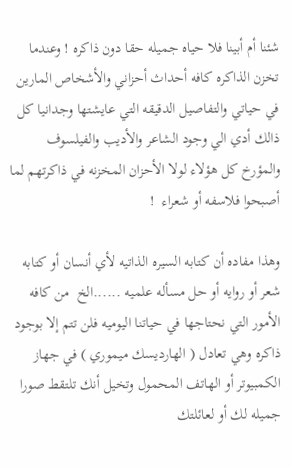شئنا أم أبينا فلا حياه جميله حقا دون ذاكره ! وعندما تخزن الذاكره كافه أحداث أحزاني والأشخاص المارين في حياتي والتفاصيل الدقيقه التي عايشتها وجدانيا كل ذالك أدي الي وجود الشاعر والأديب والفيلسوف والمؤرخ كل هؤلاء لولا الأحزان المخزنه في ذاكرتهم لما أصبحوا فلاسفه أو شعراء  !

وهذا مفاده أن كتابه السيره الذاتيه لأي أنسان أو كتابه شعر أو روايه أو حل مسأله علميه ......الخ  من كافه الأمور التي نحتاجها في حياتنا اليوميه فلن تتم إلا بوجود ذاكره وهي تعادل ( الهارديسك ميموري ) في جهاز الكمبيوتر أو الهاتف المحمول وتخيل أنك تلتقط صورا جميله لك أو لعائلتك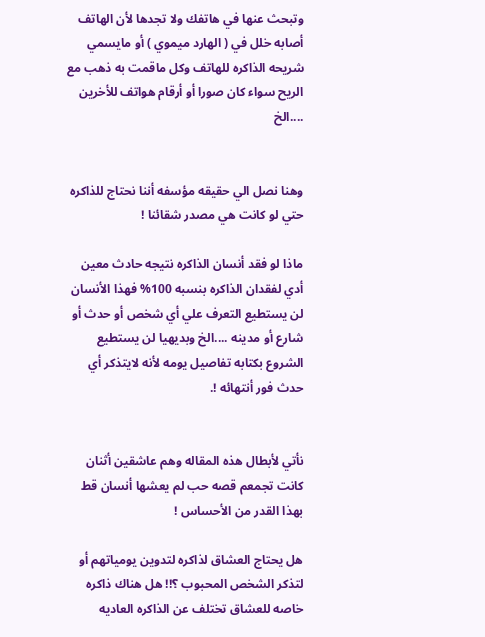وتبحث عنها في هاتفك ولا تجدها لأن الهاتف أصابه خلل في ( الهارد ميموي ) أو مايسمي شريحه الذاكره للهاتف وكل ماقمت به ذهب مع الريح سواء كان صورا أو أرقام هواتف للأخرين ....الخ


وهنا نصل الي حقيقه مؤسفه أننا نحتاج للذاكره حتي لو كانت هي مصدر شقائنا !

ماذا لو فقد أنسان الذاكره نتيجه حادث معين أدي لفقدان الذاكره بنسبه 100% فهذا الأنسان لن يستطيع التعرف علي أي شخص أو حدث أو شارع أو مدينه ....الخ وبديهيا لن يستطيع الشروع بكتابه تفاصيل يومه لأنه لايتذكر أي حدث فور أنتهائه !.


نأتي لأبطال هذه المقاله وهم عاشقين أثنان كانت تجمعم قصه حب لم يعشها أنسان قط بهذا القدر من الأحساس !

هل يحتاج العشاق لذاكره لتدوين يومياتهم أو لتذكر الشخص المحبوب ؟!! هل هناك ذاكره خاصه للعشاق تختلف عن الذاكره العاديه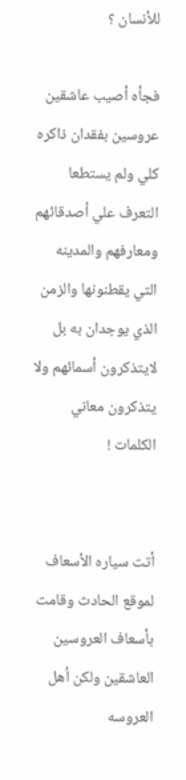للأنسان ؟

فجأه أصيب عاشقين عروسين بفقدان ذاكره كلي ولم يستطعا التعرف علي أصدقائهم ومعارفهم والمدينه التي يقطنونها والزمن الذي يوجدان به بل لايتذكرون أسمائهم ولا يتذكرون معاني الكلمات !


أتت سياره الأسعاف لموقع الحادث وقامت بأسعاف العروسين العاشقين ولكن أهل العروسه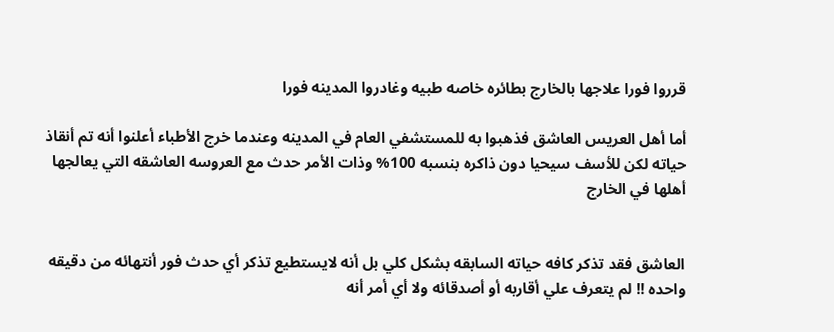قرروا فورا علاجها بالخارج بطائره خاصه طبيه وغادروا المدينه فورا

أما أهل العريس العاشق فذهبوا به للمستشفي العام في المدينه وعندما خرج الأطباء أعلنوا أنه تم أنقاذ حياته لكن للأسف سيحيا دون ذاكره بنسبه 100% وذات الأمر حدث مع العروسه العاشقه التي يعالجها أهلها في الخارج


العاشق فقد تذكر كافه حياته السابقه بشكل كلي بل أنه لايستطيع تذكر أي حدث فور أنتهائه من دقيقه واحده !! لم يتعرف علي أقاربه أو أصدقائه ولا أي أمر أنه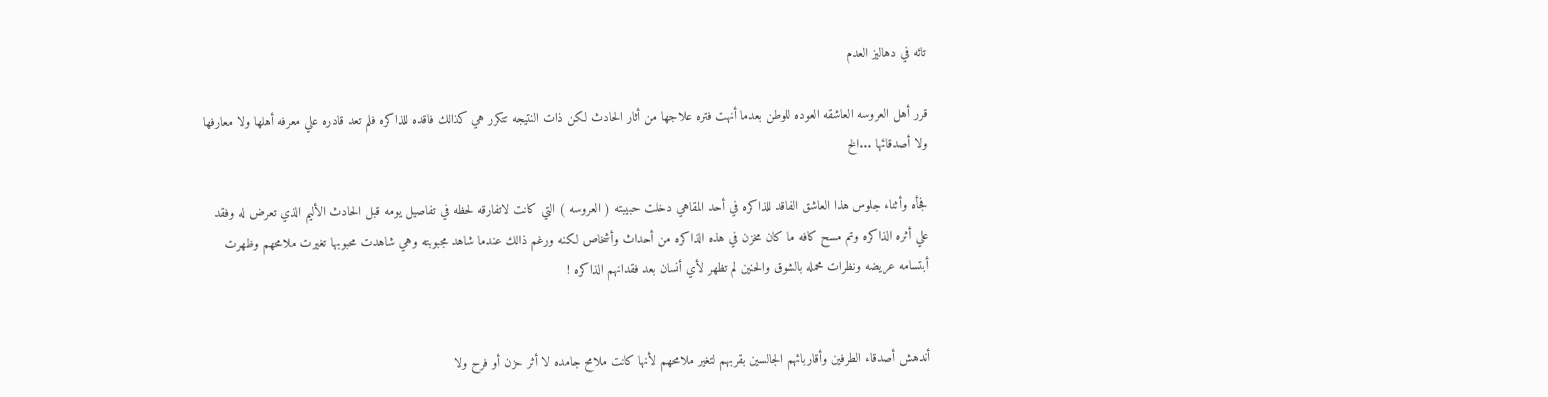تائه في دهاليز العدم

قرر أهل العروسه العاشقه العوده للوطن بعدما أنهت فتره علاجها من أثار الحادث لكن ذات النتيجه تتكرر هي كذالك فاقده للذاكره فلم تعد قادره علي معرفه أهلها ولا معارفها ولا أصدقائها ...الخ

فجأه وأثناء جلوس هذا العاشق الفاقد للذاكره في أحد المقاهي دخلت حبيبته ( العروسه ) التي كانت لاتفارقه لحظه في تفاصيل يومه قبل الحادث الأليم الذي تعرض له وفقد علي أثره الذاكره وتم مسح كافه ما كان مخزن في هذه الذاكره من أحداث وأشخاص لكنه ورغم ذالك عندما شاهد مجبوبته وهي شاهدت محبوبها تغيرت ملامحهم وظهرت أبتسامه عريضه ونظرات محمله بالشوق والحنين لم تظهر لأي أنسان بعد فقدانهم الذاكره !


أندهش أصدقاء الطرفين وأقاربائهم الجالسين بقربهم لتغير ملامحهم لأنها كانت ملامح جامده لا أثر حزن أو فرح ولا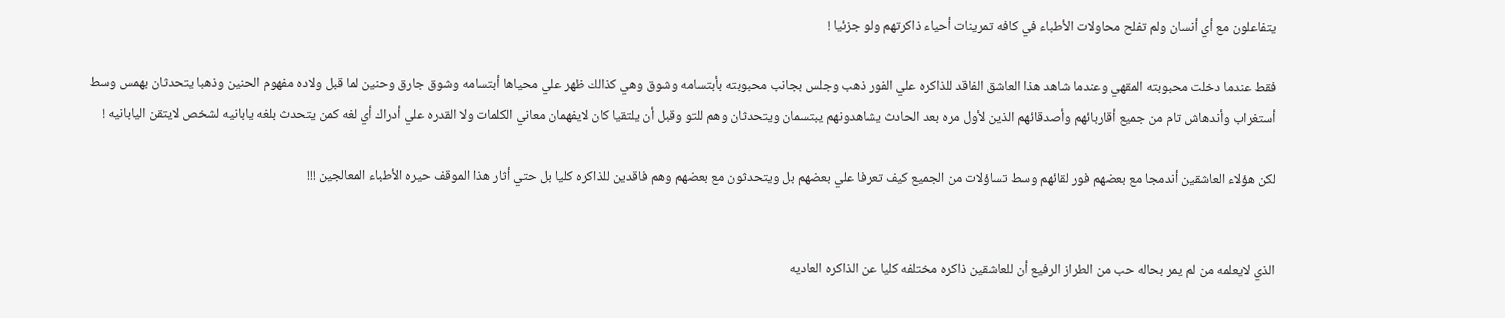يتفاعلون مع أي أنسان ولم تفلح محاولات الأطباء في كافه تمرينات أحياء ذاكرتهم ولو جزئيا !

فقط عندما دخلت محبوبته المقهي وعندما شاهد هذا العاشق الفاقد للذاكره علي الفور ذهب وجلس بجانب محبوبته بأبتسامه وشوق وهي كذالك ظهر علي محياها أبتسامه وشوق جارق وحنين لما قبل ولاده مفهوم الحنين وذهبا يتحدثان بهمس وسط أستغراب وأندهاش تام من جميع أقاربائهم وأصدقائهم الذين لأول مره بعد الحادث يشاهدونهم يبتسمان ويتحدثان وهم للتو وقبل أن يلتقيا كان لايفهمان معاني الكلمات ولا القدره علي أدراك أي لغه كمن يتحدث بلغه يابانيه لشخص لايتقن اليابانيه !

لكن هؤلاء العاشقين أندمجا مع بعضهم فور لقائهم وسط تساؤلات من الجميع كيف تعرفا علي بعضهم بل ويتحدثون مع بعضهم وهم فاقدين للذاكره كليا بل حتي أثار هذا الموقف حيره الأطباء المعالجين !!!


الذي لايعلمه من لم يمر بحاله حب من الطراز الرفيع أن للعاشقين ذاكره مختلفه كليا عن الذاكره العاديه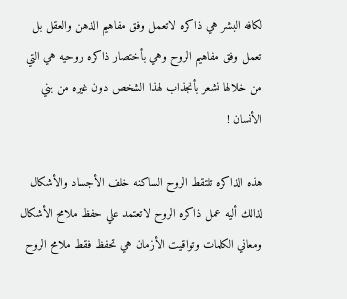لكافه البشر هي ذاكره لاتعمل وفق مفاهيم الذهن والعقل بل تعمل وفق مفاهيم الروح وهي بأختصار ذاكره روحيه هي التي من خلالها نشعر بأنجذاب لهذا الشخص دون غيره من بني الأنسان !

هذه الذاكره تلتقط الروح الساكنه خلف الأجساد والأشكال لذالك أليه عمل ذاكره الروح لاتعتمد علي حفظ ملامح الأشكال ومعاني الكلمات وتواقيت الأزمان هي تحفظ فقط ملامح الروح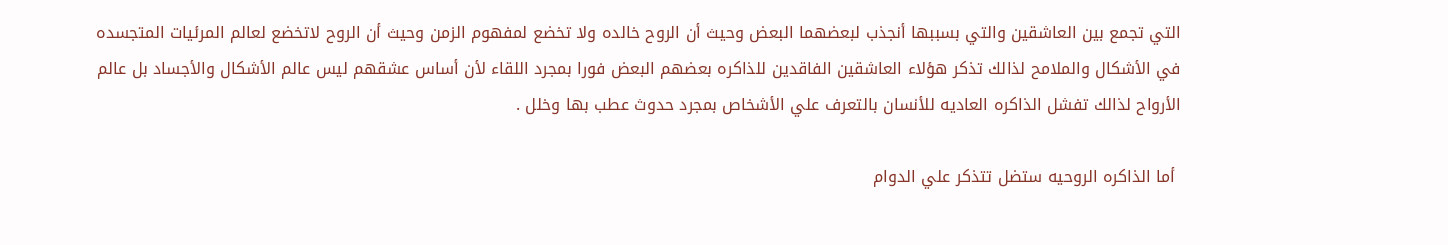التي تجمع بين العاشقين والتي بسببها أنجذب لبعضهما البعض وحيث أن الروح خالده ولا تخضع لمفهوم الزمن وحيث أن الروح لاتخضع لعالم المرئيات المتجسده في الأشكال والملامح لذالك تذكر هؤلاء العاشقين الفاقدين للذاكره بعضهم البعض فورا بمجرد اللقاء لأن أساس عشقهم ليس عالم الأشكال والأجساد بل عالم الأرواح لذالك تفشل الذاكره العاديه للأنسان بالتعرف علي الأشخاص بمجرد حدوث عطب بها وخلل .

 أما الذاكره الروحيه ستضل تتذكر علي الدوام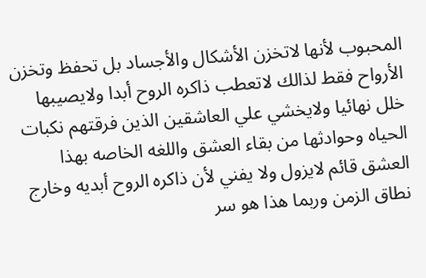المحبوب لأنها لاتخزن الأشكال والأجساد بل تحفظ وتخزن الأرواح فقط لذالك لاتعطب ذاكره الروح أبدا ولايصيبها خلل نهائيا ولايخشي علي العاشقين الذين فرقتهم نكبات الحياه وحوادثها من بقاء العشق واللغه الخاصه بهذا العشق قائم لايزول ولا يفني لأن ذاكره الروح أبديه وخارج نطاق الزمن وربما هذا هو سر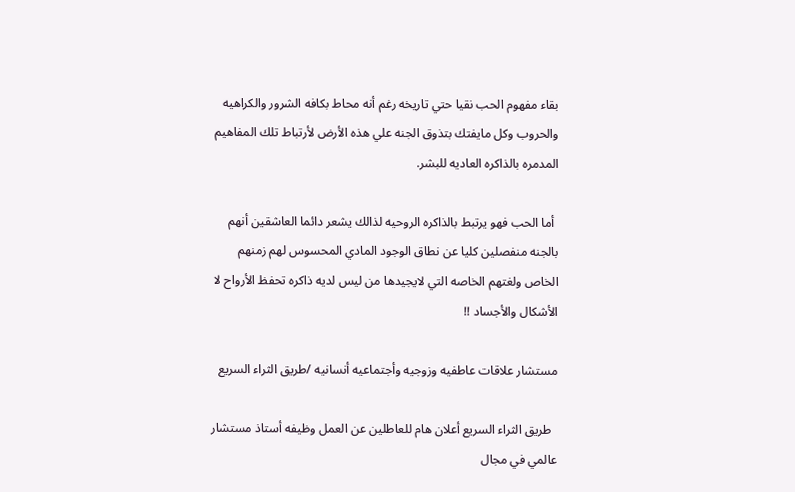بقاء مفهوم الحب نقيا حتي تاريخه رغم أنه محاط بكافه الشرور والكراهيه والحروب وكل مايفتك بتذوق الجنه علي هذه الأرض لأرتباط تلك المفاهيم المدمره بالذاكره العاديه للبشر.

 أما الحب فهو يرتبط بالذاكره الروحيه لذالك يشعر دائما العاشقين أنهم بالجنه منفصلين كليا عن نطاق الوجود المادي المحسوس لهم زمنهم الخاص ولغتهم الخاصه التي لايجيدها من ليس لديه ذاكره تحفظ الأرواح لا الأشكال والأجساد !!

مستشار علاقات عاطفيه وزوجيه وأجتماعيه أنسانيه /طريق الثراء السريع

  طريق الثراء السريع أعلان هام للعاطلين عن العمل وظيفه أستاذ مستشار عالمي في مجال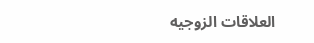العلاقات الزوجيه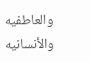والعاطفيه والأنسانيه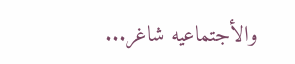والأجتماعيه شاغر...